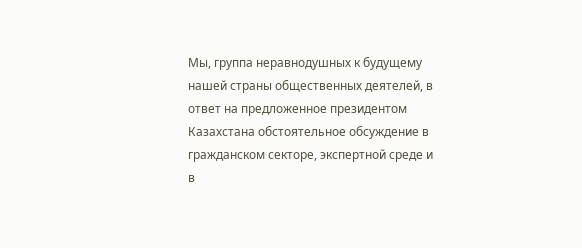Мы, группа неравнодушных к будущему нашей страны общественных деятелей, в ответ на предложенное президентом Казахстана обстоятельное обсуждение в гражданском секторе, экспертной среде и в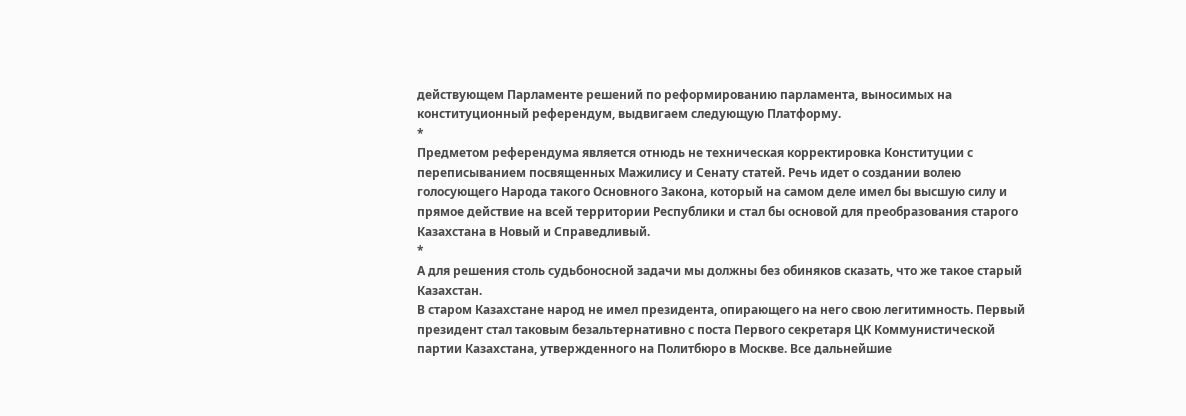действующем Парламенте решений по реформированию парламента, выносимых на конституционный референдум, выдвигаем следующую Платформу.
*
Предметом референдума является отнюдь не техническая корректировка Конституции с переписыванием посвященных Мажилису и Сенату статей. Речь идет о создании волею голосующего Народа такого Основного Закона, который на самом деле имел бы высшую силу и прямое действие на всей территории Республики и стал бы основой для преобразования старого Казахстана в Новый и Справедливый.
*
А для решения столь судьбоносной задачи мы должны без обиняков сказать, что же такое старый Казахстан.
В старом Казахстане народ не имел президента, опирающего на него свою легитимность. Первый президент стал таковым безальтернативно с поста Первого секретаря ЦК Коммунистической партии Казахстана, утвержденного на Политбюро в Москве. Все дальнейшие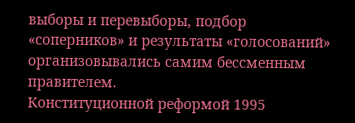выборы и перевыборы, подбор «соперников» и результаты «голосований» организовывались самим бессменным правителем.
Конституционной реформой 1995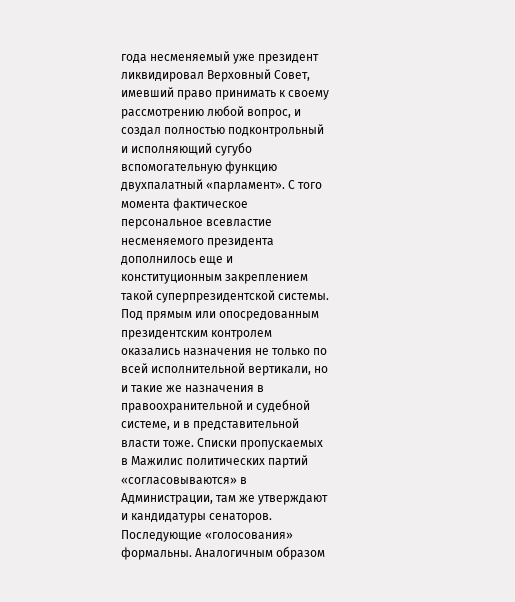года несменяемый уже президент ликвидировал Верховный Совет, имевший право принимать к своему рассмотрению любой вопрос, и создал полностью подконтрольный и исполняющий сугубо вспомогательную функцию двухпалатный «парламент». С того момента фактическое персональное всевластие несменяемого президента дополнилось еще и конституционным закреплением такой суперпрезидентской системы.
Под прямым или опосредованным президентским контролем оказались назначения не только по всей исполнительной вертикали, но и такие же назначения в правоохранительной и судебной системе, и в представительной власти тоже. Списки пропускаемых в Мажилис политических партий «согласовываются» в Администрации, там же утверждают и кандидатуры сенаторов. Последующие «голосования» формальны. Аналогичным образом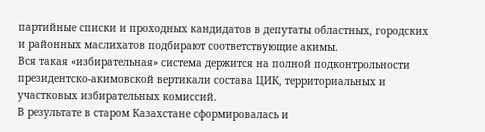партийные списки и проходных кандидатов в депутаты областных, городских и районных маслихатов подбирают соответствующие акимы.
Вся такая «избирательная» система держится на полной подконтрольности президентско-акимовской вертикали состава ЦИК, территориальных и участковых избирательных комиссий.
В результате в старом Казахстане сформировалась и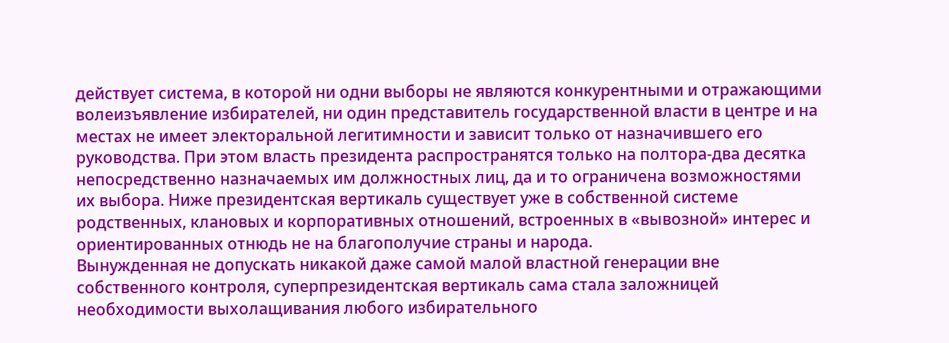действует система, в которой ни одни выборы не являются конкурентными и отражающими волеизъявление избирателей, ни один представитель государственной власти в центре и на местах не имеет электоральной легитимности и зависит только от назначившего его руководства. При этом власть президента распространятся только на полтора-два десятка непосредственно назначаемых им должностных лиц, да и то ограничена возможностями их выбора. Ниже президентская вертикаль существует уже в собственной системе родственных, клановых и корпоративных отношений, встроенных в «вывозной» интерес и ориентированных отнюдь не на благополучие страны и народа.
Вынужденная не допускать никакой даже самой малой властной генерации вне собственного контроля, суперпрезидентская вертикаль сама стала заложницей необходимости выхолащивания любого избирательного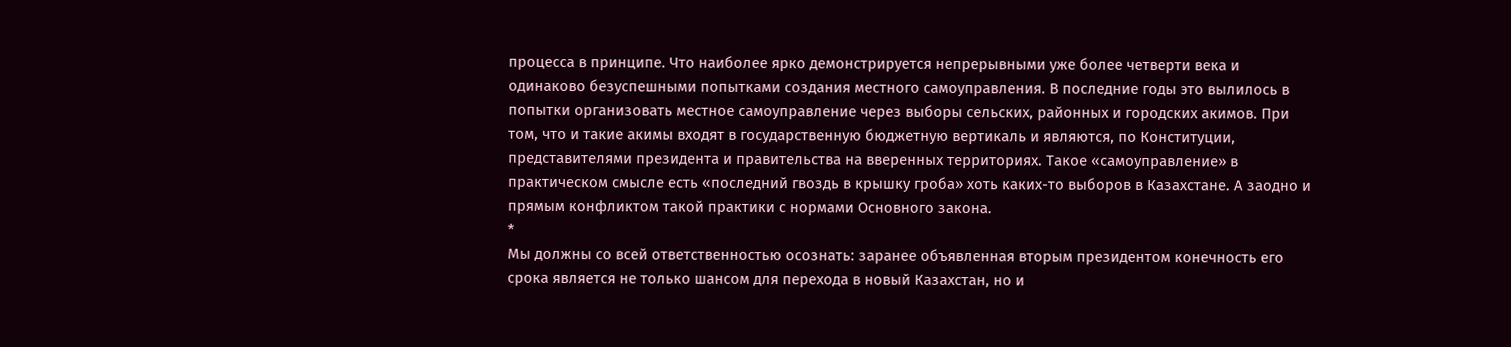процесса в принципе. Что наиболее ярко демонстрируется непрерывными уже более четверти века и одинаково безуспешными попытками создания местного самоуправления. В последние годы это вылилось в попытки организовать местное самоуправление через выборы сельских, районных и городских акимов. При том, что и такие акимы входят в государственную бюджетную вертикаль и являются, по Конституции, представителями президента и правительства на вверенных территориях. Такое «самоуправление» в практическом смысле есть «последний гвоздь в крышку гроба» хоть каких-то выборов в Казахстане. А заодно и прямым конфликтом такой практики с нормами Основного закона.
*
Мы должны со всей ответственностью осознать: заранее объявленная вторым президентом конечность его срока является не только шансом для перехода в новый Казахстан, но и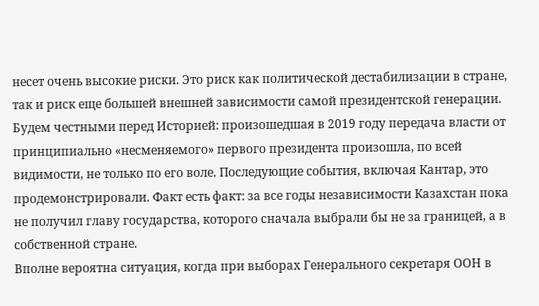несет очень высокие риски. Это риск как политической дестабилизации в стране, так и риск еще большей внешней зависимости самой президентской генерации.
Будем честными перед Историей: произошедшая в 2019 году передача власти от принципиально «несменяемого» первого президента произошла, по всей видимости, не только по его воле. Последующие события, включая Кантар, это продемонстрировали. Факт есть факт: за все годы независимости Казахстан пока не получил главу государства, которого сначала выбрали бы не за границей, а в собственной стране.
Вполне вероятна ситуация, когда при выборах Генерального секретаря ООН в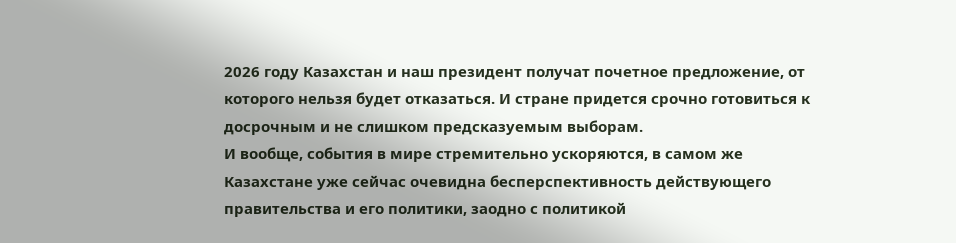2026 году Казахстан и наш президент получат почетное предложение, от которого нельзя будет отказаться. И стране придется срочно готовиться к досрочным и не слишком предсказуемым выборам.
И вообще, события в мире стремительно ускоряются, в самом же Казахстане уже сейчас очевидна бесперспективность действующего правительства и его политики, заодно с политикой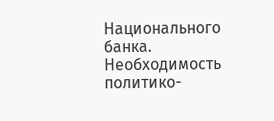Национального банка. Необходимость политико-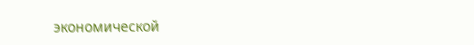экономической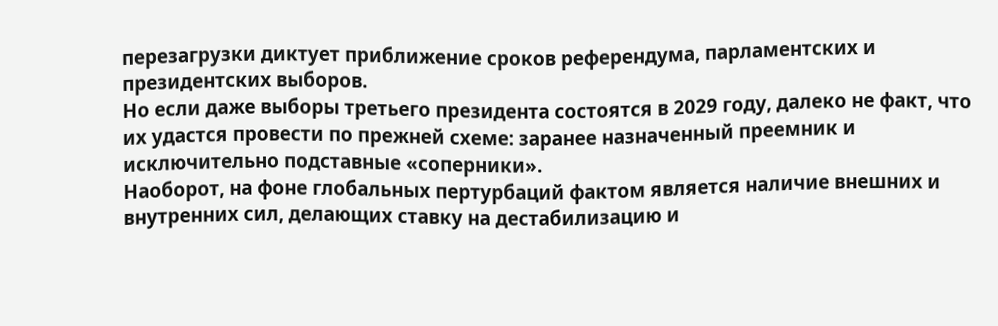перезагрузки диктует приближение сроков референдума, парламентских и президентских выборов.
Но если даже выборы третьего президента состоятся в 2029 году, далеко не факт, что их удастся провести по прежней схеме: заранее назначенный преемник и исключительно подставные «соперники».
Наоборот, на фоне глобальных пертурбаций фактом является наличие внешних и внутренних сил, делающих ставку на дестабилизацию и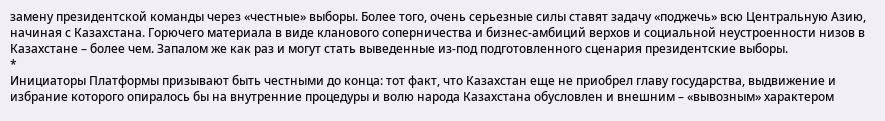замену президентской команды через «честные» выборы. Более того, очень серьезные силы ставят задачу «поджечь» всю Центральную Азию, начиная с Казахстана. Горючего материала в виде кланового соперничества и бизнес-амбиций верхов и социальной неустроенности низов в Казахстане – более чем. Запалом же как раз и могут стать выведенные из-под подготовленного сценария президентские выборы.
*
Инициаторы Платформы призывают быть честными до конца: тот факт, что Казахстан еще не приобрел главу государства, выдвижение и избрание которого опиралось бы на внутренние процедуры и волю народа Казахстана обусловлен и внешним – «вывозным» характером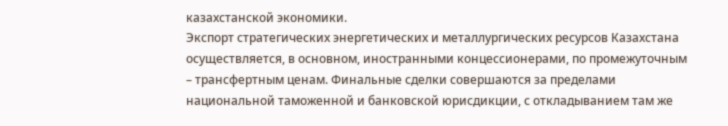казахстанской экономики.
Экспорт стратегических энергетических и металлургических ресурсов Казахстана осуществляется, в основном, иностранными концессионерами, по промежуточным – трансфертным ценам. Финальные сделки совершаются за пределами национальной таможенной и банковской юрисдикции, с откладыванием там же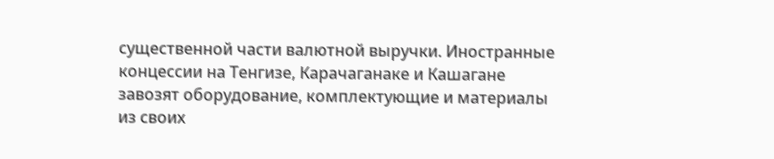существенной части валютной выручки. Иностранные концессии на Тенгизе, Карачаганаке и Кашагане завозят оборудование, комплектующие и материалы из своих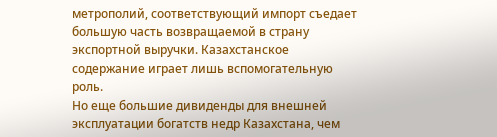метрополий, соответствующий импорт съедает большую часть возвращаемой в страну экспортной выручки. Казахстанское содержание играет лишь вспомогательную роль.
Но еще большие дивиденды для внешней эксплуатации богатств недр Казахстана, чем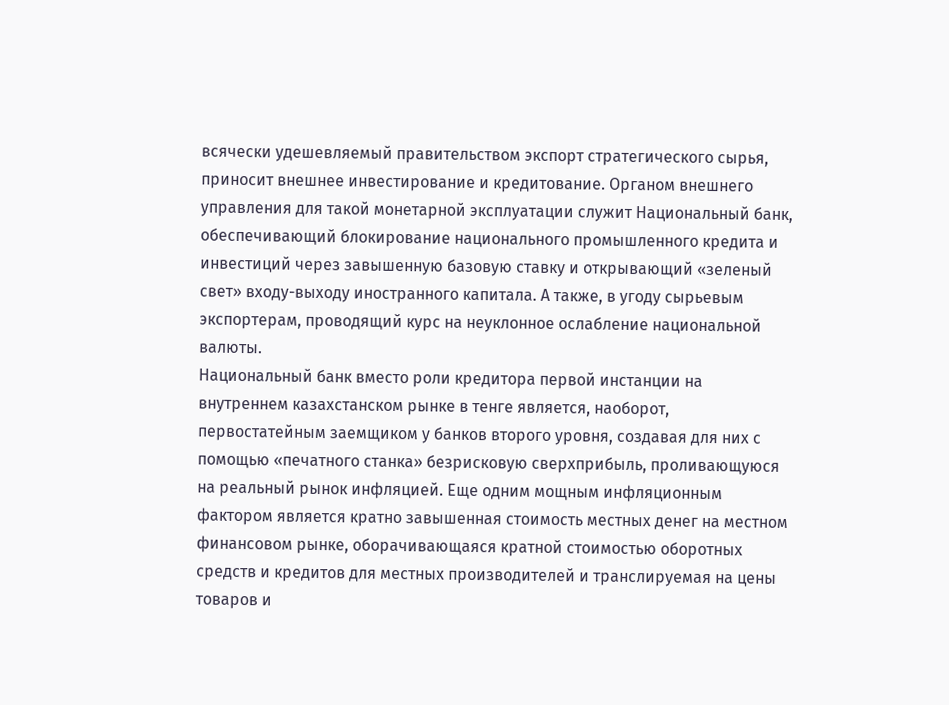всячески удешевляемый правительством экспорт стратегического сырья, приносит внешнее инвестирование и кредитование. Органом внешнего управления для такой монетарной эксплуатации служит Национальный банк, обеспечивающий блокирование национального промышленного кредита и инвестиций через завышенную базовую ставку и открывающий «зеленый свет» входу-выходу иностранного капитала. А также, в угоду сырьевым экспортерам, проводящий курс на неуклонное ослабление национальной валюты.
Национальный банк вместо роли кредитора первой инстанции на внутреннем казахстанском рынке в тенге является, наоборот, первостатейным заемщиком у банков второго уровня, создавая для них с помощью «печатного станка» безрисковую сверхприбыль, проливающуюся на реальный рынок инфляцией. Еще одним мощным инфляционным фактором является кратно завышенная стоимость местных денег на местном финансовом рынке, оборачивающаяся кратной стоимостью оборотных средств и кредитов для местных производителей и транслируемая на цены товаров и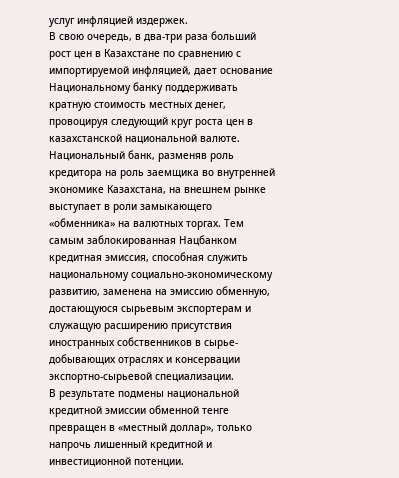услуг инфляцией издержек.
В свою очередь, в два-три раза больший рост цен в Казахстане по сравнению с импортируемой инфляцией, дает основание Национальному банку поддерживать кратную стоимость местных денег, провоцируя следующий круг роста цен в казахстанской национальной валюте.
Национальный банк, разменяв роль кредитора на роль заемщика во внутренней экономике Казахстана, на внешнем рынке выступает в роли замыкающего «обменника» на валютных торгах. Тем самым заблокированная Нацбанком кредитная эмиссия, способная служить национальному социально-экономическому развитию, заменена на эмиссию обменную, достающуюся сырьевым экспортерам и служащую расширению присутствия иностранных собственников в сырье-добывающих отраслях и консервации экспортно-сырьевой специализации.
В результате подмены национальной кредитной эмиссии обменной тенге превращен в «местный доллар», только напрочь лишенный кредитной и инвестиционной потенции.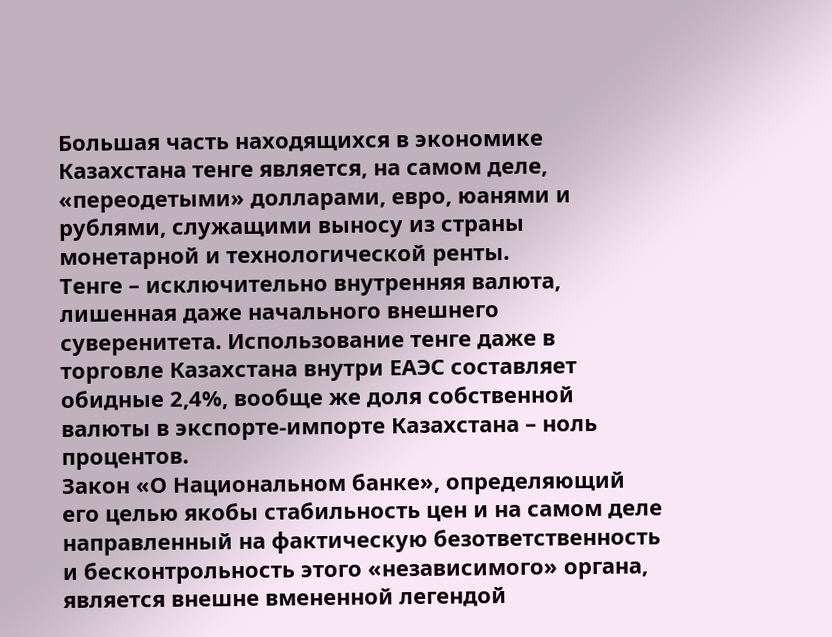Большая часть находящихся в экономике Казахстана тенге является, на самом деле, «переодетыми» долларами, евро, юанями и рублями, служащими выносу из страны монетарной и технологической ренты.
Тенге – исключительно внутренняя валюта, лишенная даже начального внешнего суверенитета. Использование тенге даже в торговле Казахстана внутри ЕАЭС составляет обидные 2,4%, вообще же доля собственной валюты в экспорте-импорте Казахстана – ноль процентов.
Закон «О Национальном банке», определяющий его целью якобы стабильность цен и на самом деле направленный на фактическую безответственность и бесконтрольность этого «независимого» органа, является внешне вмененной легендой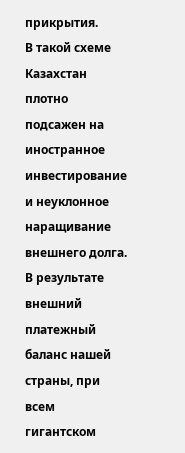прикрытия.
В такой схеме Казахстан плотно подсажен на иностранное инвестирование и неуклонное наращивание внешнего долга. В результате внешний платежный баланс нашей страны, при всем гигантском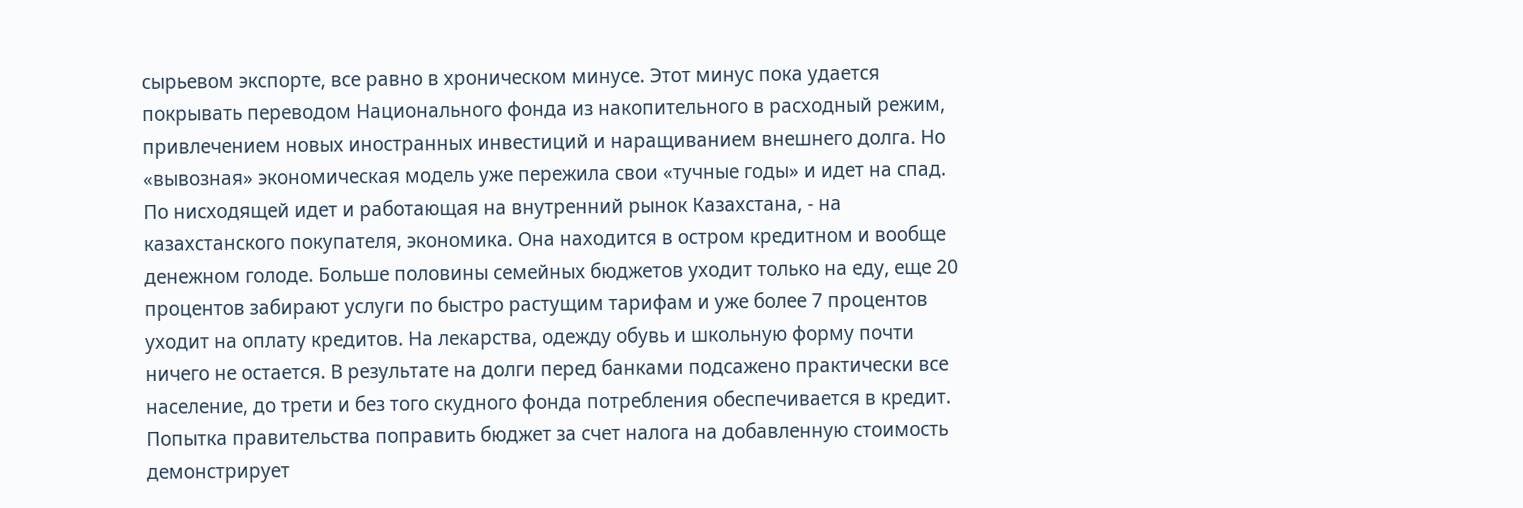сырьевом экспорте, все равно в хроническом минусе. Этот минус пока удается покрывать переводом Национального фонда из накопительного в расходный режим, привлечением новых иностранных инвестиций и наращиванием внешнего долга. Но «вывозная» экономическая модель уже пережила свои «тучные годы» и идет на спад.
По нисходящей идет и работающая на внутренний рынок Казахстана, - на казахстанского покупателя, экономика. Она находится в остром кредитном и вообще денежном голоде. Больше половины семейных бюджетов уходит только на еду, еще 20 процентов забирают услуги по быстро растущим тарифам и уже более 7 процентов уходит на оплату кредитов. На лекарства, одежду обувь и школьную форму почти ничего не остается. В результате на долги перед банками подсажено практически все население, до трети и без того скудного фонда потребления обеспечивается в кредит.
Попытка правительства поправить бюджет за счет налога на добавленную стоимость демонстрирует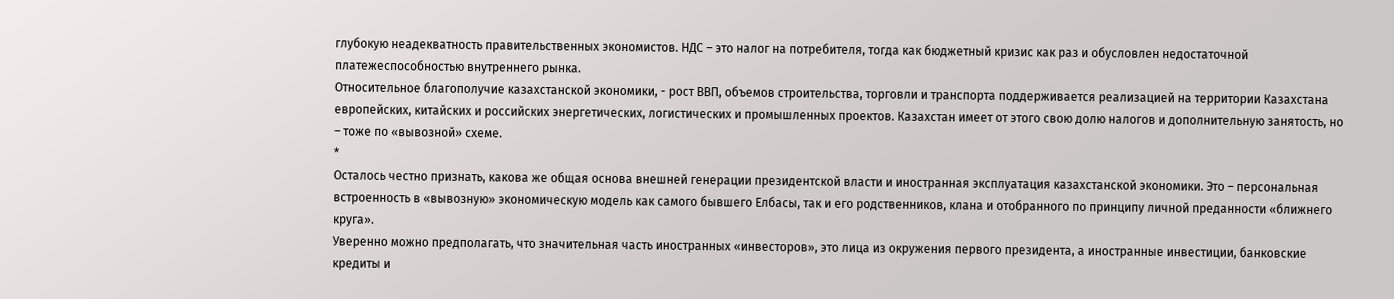глубокую неадекватность правительственных экономистов. НДС – это налог на потребителя, тогда как бюджетный кризис как раз и обусловлен недостаточной платежеспособностью внутреннего рынка.
Относительное благополучие казахстанской экономики, - рост ВВП, объемов строительства, торговли и транспорта поддерживается реализацией на территории Казахстана европейских, китайских и российских энергетических, логистических и промышленных проектов. Казахстан имеет от этого свою долю налогов и дополнительную занятость, но – тоже по «вывозной» схеме.
*
Осталось честно признать, какова же общая основа внешней генерации президентской власти и иностранная эксплуатация казахстанской экономики. Это – персональная встроенность в «вывозную» экономическую модель как самого бывшего Елбасы, так и его родственников, клана и отобранного по принципу личной преданности «ближнего круга».
Уверенно можно предполагать, что значительная часть иностранных «инвесторов», это лица из окружения первого президента, а иностранные инвестиции, банковские кредиты и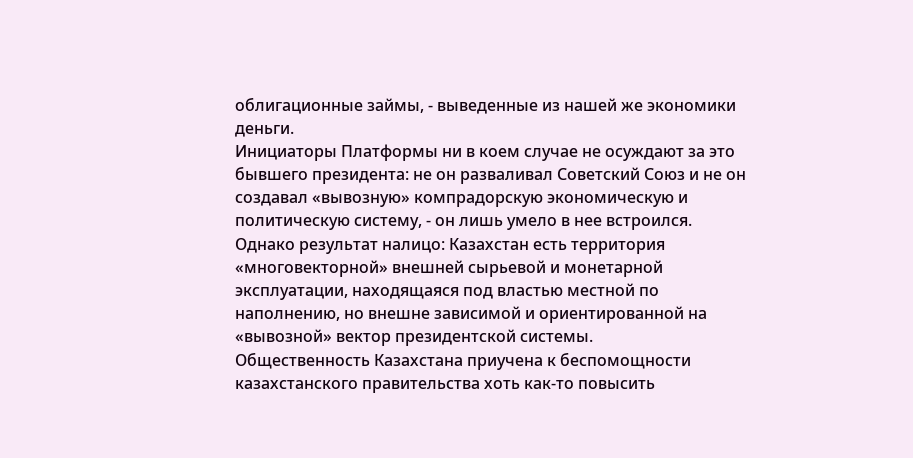облигационные займы, - выведенные из нашей же экономики деньги.
Инициаторы Платформы ни в коем случае не осуждают за это бывшего президента: не он разваливал Советский Союз и не он создавал «вывозную» компрадорскую экономическую и политическую систему, - он лишь умело в нее встроился.
Однако результат налицо: Казахстан есть территория «многовекторной» внешней сырьевой и монетарной эксплуатации, находящаяся под властью местной по наполнению, но внешне зависимой и ориентированной на «вывозной» вектор президентской системы.
Общественность Казахстана приучена к беспомощности казахстанского правительства хоть как-то повысить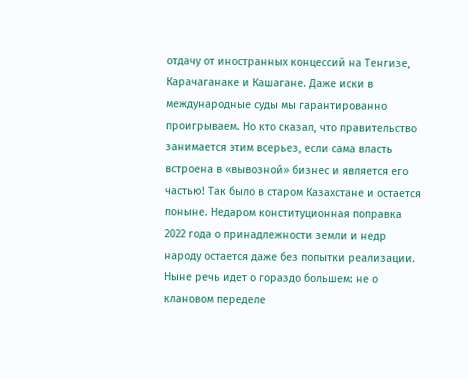отдачу от иностранных концессий на Тенгизе, Карачаганаке и Кашагане. Даже иски в международные суды мы гарантированно проигрываем. Но кто сказал, что правительство занимается этим всерьез, если сама власть встроена в «вывозной» бизнес и является его частью! Так было в старом Казахстане и остается поныне. Недаром конституционная поправка 2022 года о принадлежности земли и недр народу остается даже без попытки реализации.
Ныне речь идет о гораздо большем: не о клановом переделе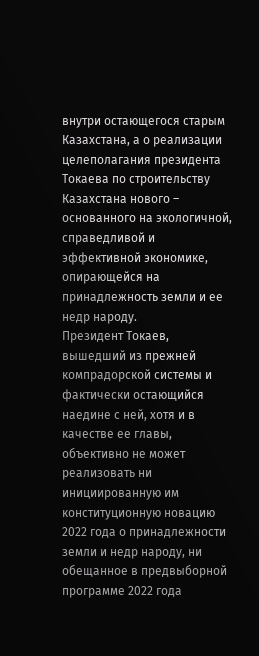внутри остающегося старым Казахстана, а о реализации целеполагания президента Токаева по строительству Казахстана нового – основанного на экологичной, справедливой и эффективной экономике, опирающейся на принадлежность земли и ее недр народу.
Президент Токаев, вышедший из прежней компрадорской системы и фактически остающийся наедине с ней, хотя и в качестве ее главы, объективно не может реализовать ни инициированную им конституционную новацию 2022 года о принадлежности земли и недр народу, ни обещанное в предвыборной программе 2022 года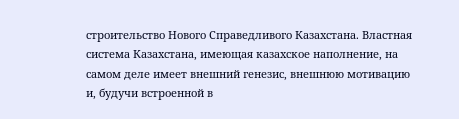строительство Нового Справедливого Казахстана. Властная система Казахстана, имеющая казахское наполнение, на самом деле имеет внешний генезис, внешнюю мотивацию и, будучи встроенной в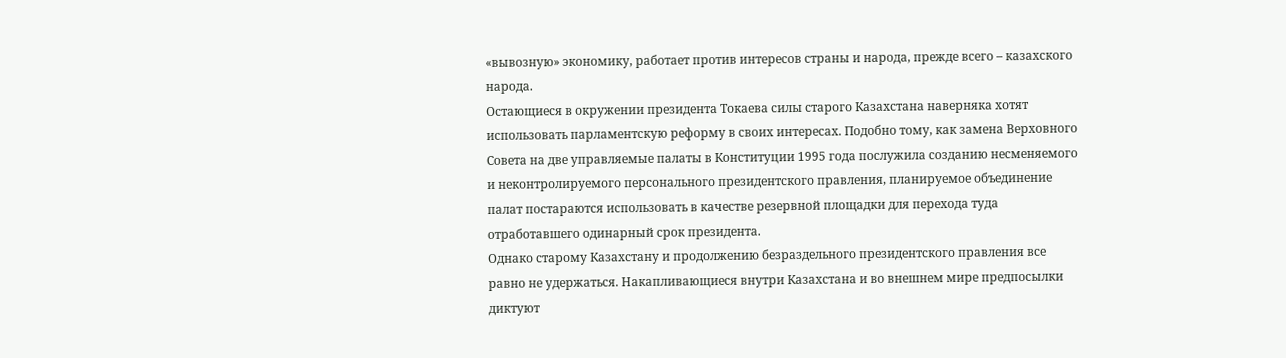«вывозную» экономику, работает против интересов страны и народа, прежде всего – казахского народа.
Остающиеся в окружении президента Токаева силы старого Казахстана наверняка хотят использовать парламентскую реформу в своих интересах. Подобно тому, как замена Верховного Совета на две управляемые палаты в Конституции 1995 года послужила созданию несменяемого и неконтролируемого персонального президентского правления, планируемое объединение палат постараются использовать в качестве резервной площадки для перехода туда отработавшего одинарный срок президента.
Однако старому Казахстану и продолжению безраздельного президентского правления все равно не удержаться. Накапливающиеся внутри Казахстана и во внешнем мире предпосылки диктуют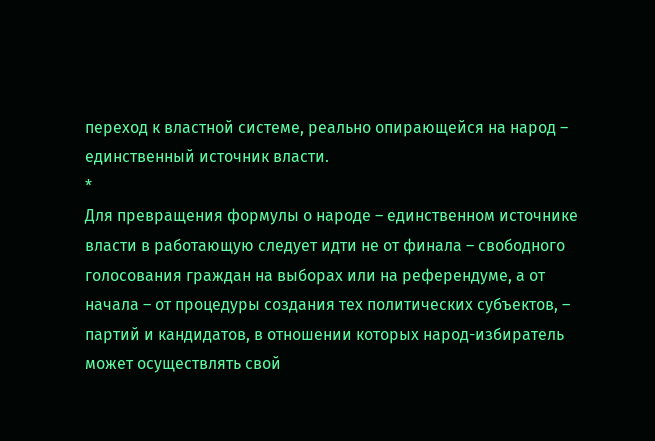переход к властной системе, реально опирающейся на народ – единственный источник власти.
*
Для превращения формулы о народе – единственном источнике власти в работающую следует идти не от финала – свободного голосования граждан на выборах или на референдуме, а от начала – от процедуры создания тех политических субъектов, – партий и кандидатов, в отношении которых народ-избиратель может осуществлять свой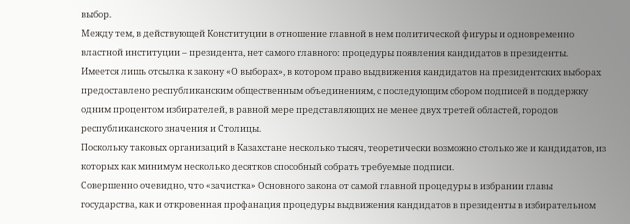выбор.
Между тем, в действующей Конституции в отношение главной в нем политической фигуры и одновременно властной институции – президента, нет самого главного: процедуры появления кандидатов в президенты. Имеется лишь отсылка к закону «О выборах», в котором право выдвижения кандидатов на президентских выборах предоставлено республиканским общественным объединениям, с последующим сбором подписей в поддержку одним процентом избирателей, в равной мере представляющих не менее двух третей областей, городов республиканского значения и Столицы.
Поскольку таковых организаций в Казахстане несколько тысяч, теоретически возможно столько же и кандидатов, из которых как минимум несколько десятков способный собрать требуемые подписи.
Совершенно очевидно, что «зачистка» Основного закона от самой главной процедуры в избрании главы государства, как и откровенная профанация процедуры выдвижения кандидатов в президенты в избирательном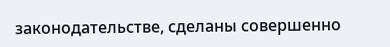законодательстве, сделаны совершенно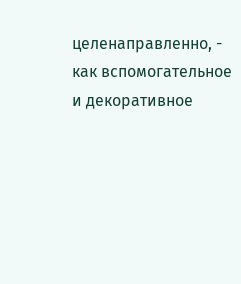целенаправленно, - как вспомогательное и декоративное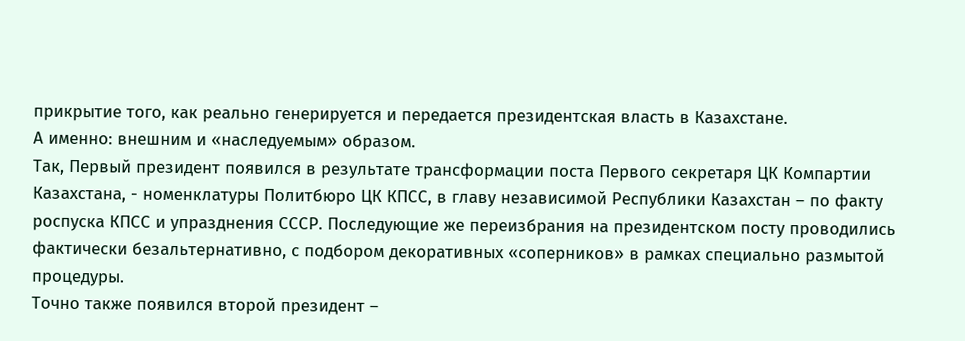прикрытие того, как реально генерируется и передается президентская власть в Казахстане.
А именно: внешним и «наследуемым» образом.
Так, Первый президент появился в результате трансформации поста Первого секретаря ЦК Компартии Казахстана, - номенклатуры Политбюро ЦК КПСС, в главу независимой Республики Казахстан – по факту роспуска КПСС и упразднения СССР. Последующие же переизбрания на президентском посту проводились фактически безальтернативно, с подбором декоративных «соперников» в рамках специально размытой процедуры.
Точно также появился второй президент –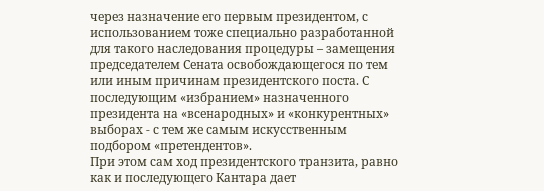через назначение его первым президентом, с использованием тоже специально разработанной для такого наследования процедуры – замещения председателем Сената освобождающегося по тем или иным причинам президентского поста. С последующим «избранием» назначенного президента на «всенародных» и «конкурентных» выборах - с тем же самым искусственным подбором «претендентов».
При этом сам ход президентского транзита, равно как и последующего Кантара дает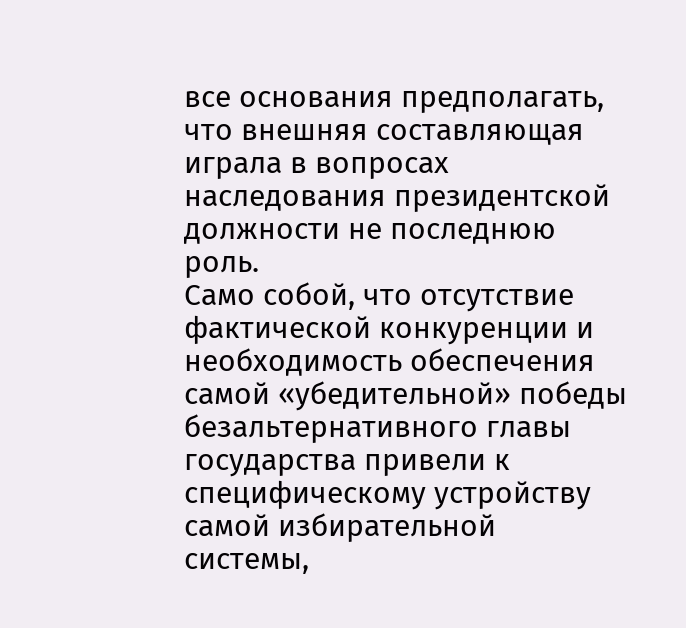все основания предполагать, что внешняя составляющая играла в вопросах наследования президентской должности не последнюю роль.
Само собой, что отсутствие фактической конкуренции и необходимость обеспечения самой «убедительной» победы безальтернативного главы государства привели к специфическому устройству самой избирательной системы,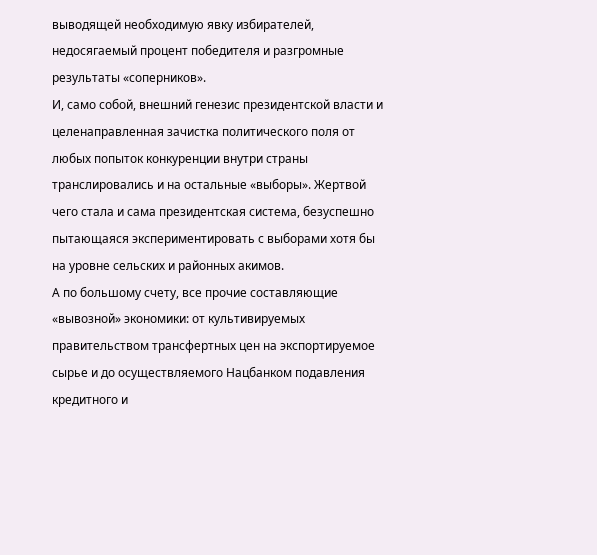выводящей необходимую явку избирателей, недосягаемый процент победителя и разгромные результаты «соперников».
И, само собой, внешний генезис президентской власти и целенаправленная зачистка политического поля от любых попыток конкуренции внутри страны транслировались и на остальные «выборы». Жертвой чего стала и сама президентская система, безуспешно пытающаяся экспериментировать с выборами хотя бы на уровне сельских и районных акимов.
А по большому счету, все прочие составляющие «вывозной» экономики: от культивируемых правительством трансфертных цен на экспортируемое сырье и до осуществляемого Нацбанком подавления кредитного и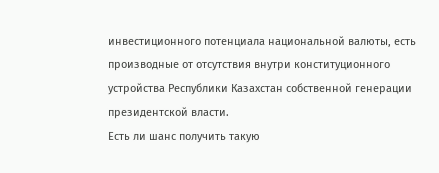инвестиционного потенциала национальной валюты, есть производные от отсутствия внутри конституционного устройства Республики Казахстан собственной генерации президентской власти.
Есть ли шанс получить такую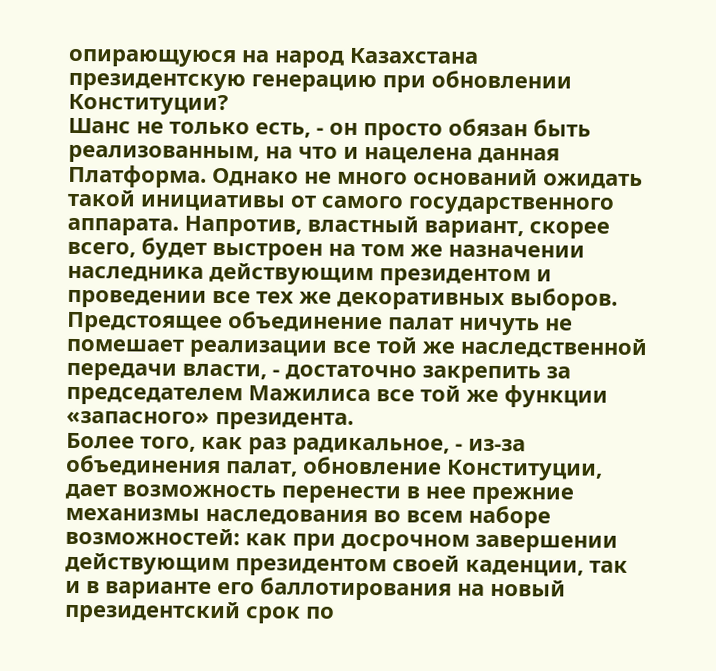опирающуюся на народ Казахстана президентскую генерацию при обновлении Конституции?
Шанс не только есть, - он просто обязан быть реализованным, на что и нацелена данная Платформа. Однако не много оснований ожидать такой инициативы от самого государственного аппарата. Напротив, властный вариант, скорее всего, будет выстроен на том же назначении наследника действующим президентом и проведении все тех же декоративных выборов.
Предстоящее объединение палат ничуть не помешает реализации все той же наследственной передачи власти, - достаточно закрепить за председателем Мажилиса все той же функции «запасного» президента.
Более того, как раз радикальное, - из-за объединения палат, обновление Конституции, дает возможность перенести в нее прежние механизмы наследования во всем наборе возможностей: как при досрочном завершении действующим президентом своей каденции, так и в варианте его баллотирования на новый президентский срок по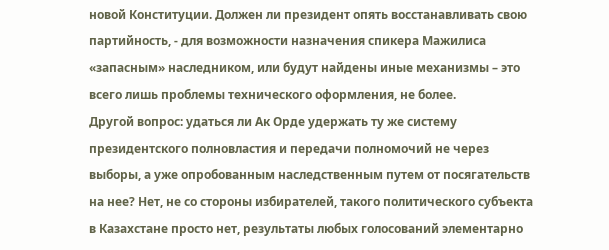новой Конституции. Должен ли президент опять восстанавливать свою партийность, - для возможности назначения спикера Мажилиса «запасным» наследником, или будут найдены иные механизмы – это всего лишь проблемы технического оформления, не более.
Другой вопрос: удаться ли Ак Орде удержать ту же систему президентского полновластия и передачи полномочий не через выборы, а уже опробованным наследственным путем от посягательств на нее? Нет, не со стороны избирателей, такого политического субъекта в Казахстане просто нет, результаты любых голосований элементарно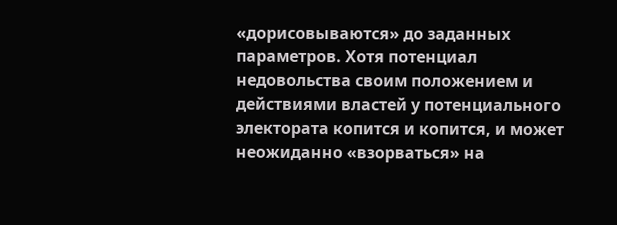«дорисовываются» до заданных параметров. Хотя потенциал недовольства своим положением и действиями властей у потенциального электората копится и копится, и может неожиданно «взорваться» на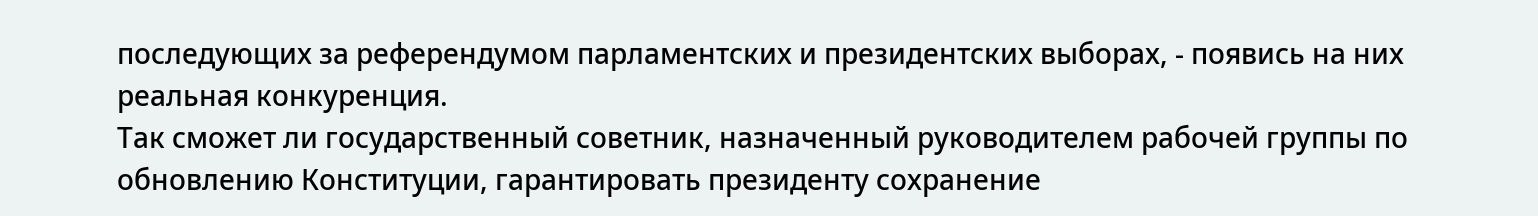последующих за референдумом парламентских и президентских выборах, - появись на них реальная конкуренция.
Так сможет ли государственный советник, назначенный руководителем рабочей группы по обновлению Конституции, гарантировать президенту сохранение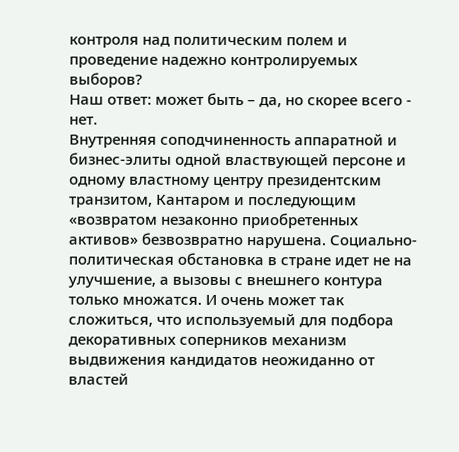контроля над политическим полем и проведение надежно контролируемых выборов?
Наш ответ: может быть – да, но скорее всего - нет.
Внутренняя соподчиненность аппаратной и бизнес-элиты одной властвующей персоне и одному властному центру президентским транзитом, Кантаром и последующим «возвратом незаконно приобретенных активов» безвозвратно нарушена. Социально-политическая обстановка в стране идет не на улучшение, а вызовы с внешнего контура только множатся. И очень может так сложиться, что используемый для подбора декоративных соперников механизм выдвижения кандидатов неожиданно от властей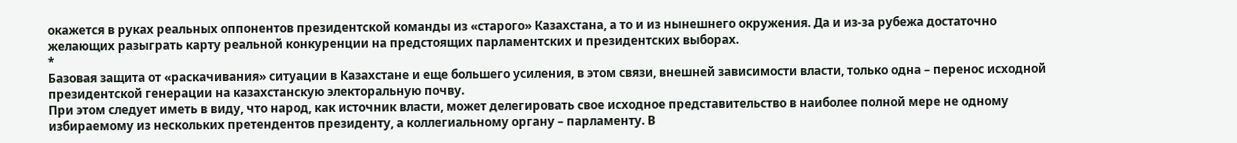окажется в руках реальных оппонентов президентской команды из «старого» Казахстана, а то и из нынешнего окружения. Да и из-за рубежа достаточно желающих разыграть карту реальной конкуренции на предстоящих парламентских и президентских выборах.
*
Базовая защита от «раскачивания» ситуации в Казахстане и еще большего усиления, в этом связи, внешней зависимости власти, только одна – перенос исходной президентской генерации на казахстанскую электоральную почву.
При этом следует иметь в виду, что народ, как источник власти, может делегировать свое исходное представительство в наиболее полной мере не одному избираемому из нескольких претендентов президенту, а коллегиальному органу – парламенту. В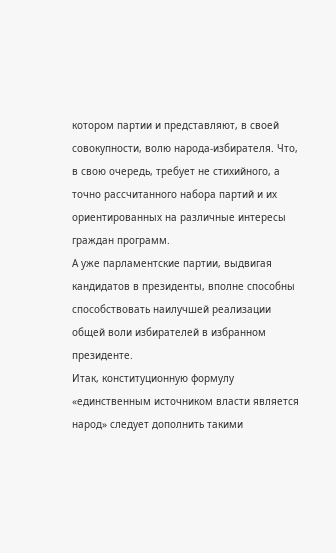котором партии и представляют, в своей совокупности, волю народа-избирателя. Что, в свою очередь, требует не стихийного, а точно рассчитанного набора партий и их ориентированных на различные интересы граждан программ.
А уже парламентские партии, выдвигая кандидатов в президенты, вполне способны способствовать наилучшей реализации общей воли избирателей в избранном президенте.
Итак, конституционную формулу «единственным источником власти является народ» следует дополнить такими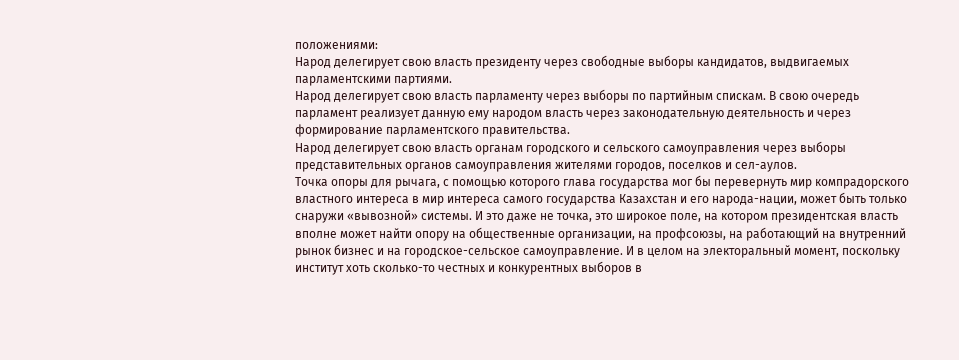положениями:
Народ делегирует свою власть президенту через свободные выборы кандидатов, выдвигаемых парламентскими партиями.
Народ делегирует свою власть парламенту через выборы по партийным спискам. В свою очередь парламент реализует данную ему народом власть через законодательную деятельность и через формирование парламентского правительства.
Народ делегирует свою власть органам городского и сельского самоуправления через выборы представительных органов самоуправления жителями городов, поселков и сел-аулов.
Точка опоры для рычага, с помощью которого глава государства мог бы перевернуть мир компрадорского властного интереса в мир интереса самого государства Казахстан и его народа-нации, может быть только снаружи «вывозной» системы. И это даже не точка, это широкое поле, на котором президентская власть вполне может найти опору на общественные организации, на профсоюзы, на работающий на внутренний рынок бизнес и на городское-сельское самоуправление. И в целом на электоральный момент, поскольку институт хоть сколько-то честных и конкурентных выборов в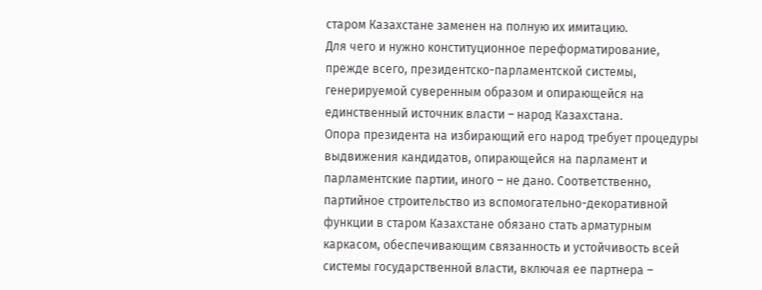старом Казахстане заменен на полную их имитацию.
Для чего и нужно конституционное переформатирование, прежде всего, президентско-парламентской системы, генерируемой суверенным образом и опирающейся на единственный источник власти – народ Казахстана.
Опора президента на избирающий его народ требует процедуры выдвижения кандидатов, опирающейся на парламент и парламентские партии, иного – не дано. Соответственно, партийное строительство из вспомогательно-декоративной функции в старом Казахстане обязано стать арматурным каркасом, обеспечивающим связанность и устойчивость всей системы государственной власти, включая ее партнера –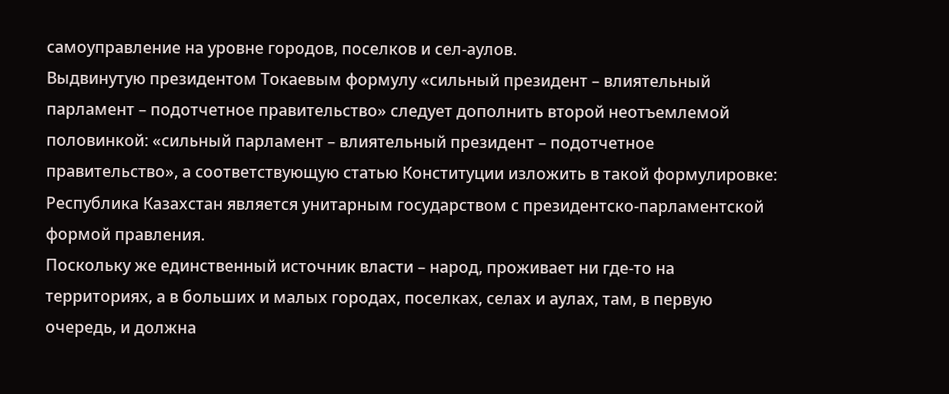самоуправление на уровне городов, поселков и сел-аулов.
Выдвинутую президентом Токаевым формулу «сильный президент – влиятельный парламент – подотчетное правительство» следует дополнить второй неотъемлемой половинкой: «сильный парламент – влиятельный президент – подотчетное правительство», а соответствующую статью Конституции изложить в такой формулировке: Республика Казахстан является унитарным государством с президентско-парламентской формой правления.
Поскольку же единственный источник власти – народ, проживает ни где-то на территориях, а в больших и малых городах, поселках, селах и аулах, там, в первую очередь, и должна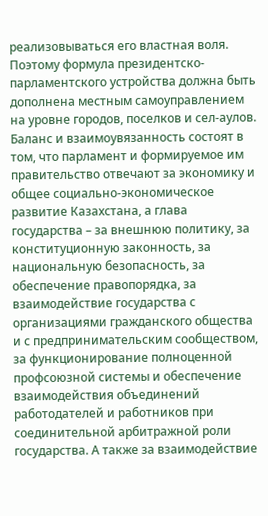реализовываться его властная воля. Поэтому формула президентско-парламентского устройства должна быть дополнена местным самоуправлением на уровне городов, поселков и сел-аулов.
Баланс и взаимоувязанность состоят в том, что парламент и формируемое им правительство отвечают за экономику и общее социально-экономическое развитие Казахстана, а глава государства – за внешнюю политику, за конституционную законность, за национальную безопасность, за обеспечение правопорядка, за взаимодействие государства с организациями гражданского общества и с предпринимательским сообществом, за функционирование полноценной профсоюзной системы и обеспечение взаимодействия объединений работодателей и работников при соединительной арбитражной роли государства. А также за взаимодействие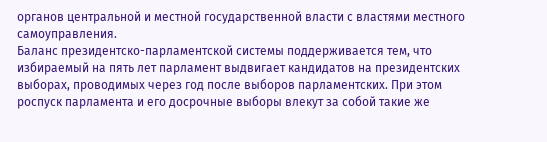органов центральной и местной государственной власти с властями местного самоуправления.
Баланс президентско-парламентской системы поддерживается тем, что избираемый на пять лет парламент выдвигает кандидатов на президентских выборах, проводимых через год после выборов парламентских. При этом роспуск парламента и его досрочные выборы влекут за собой такие же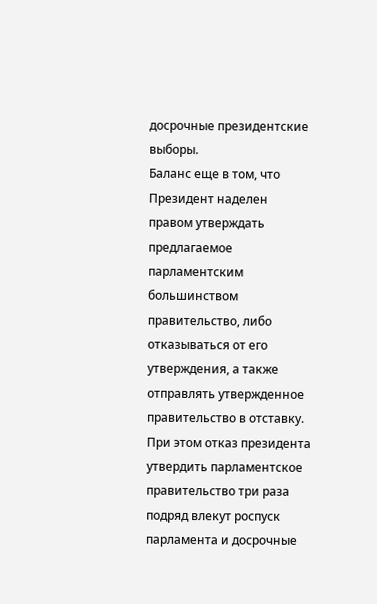досрочные президентские выборы.
Баланс еще в том, что Президент наделен правом утверждать предлагаемое парламентским большинством правительство, либо отказываться от его утверждения, а также отправлять утвержденное правительство в отставку. При этом отказ президента утвердить парламентское правительство три раза подряд влекут роспуск парламента и досрочные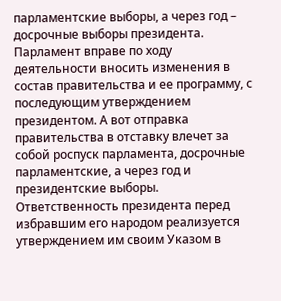парламентские выборы, а через год – досрочные выборы президента. Парламент вправе по ходу деятельности вносить изменения в состав правительства и ее программу, с последующим утверждением президентом. А вот отправка правительства в отставку влечет за собой роспуск парламента, досрочные парламентские, а через год и президентские выборы.
Ответственность президента перед избравшим его народом реализуется утверждением им своим Указом в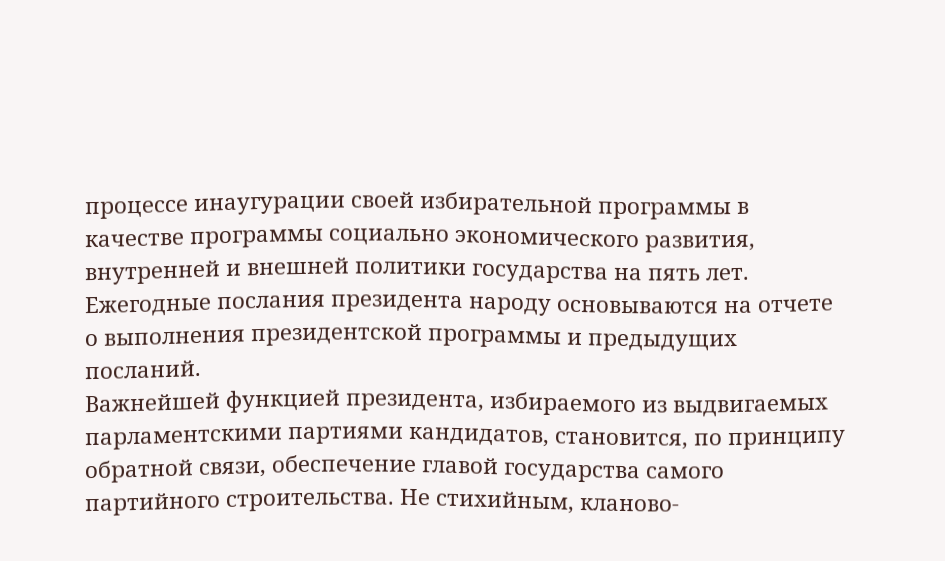процессе инаугурации своей избирательной программы в качестве программы социально экономического развития, внутренней и внешней политики государства на пять лет. Ежегодные послания президента народу основываются на отчете о выполнения президентской программы и предыдущих посланий.
Важнейшей функцией президента, избираемого из выдвигаемых парламентскими партиями кандидатов, становится, по принципу обратной связи, обеспечение главой государства самого партийного строительства. Не стихийным, кланово-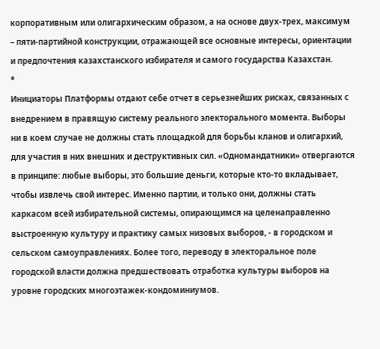корпоративным или олигархическим образом, а на основе двух-трех, максимум – пяти-партийной конструкции, отражающей все основные интересы, ориентации и предпочтения казахстанского избирателя и самого государства Казахстан.
*
Инициаторы Платформы отдают себе отчет в серьезнейших рисках, связанных с внедрением в правящую систему реального электорального момента. Выборы ни в коем случае не должны стать площадкой для борьбы кланов и олигархий, для участия в них внешних и деструктивных сил. «Одномандатники» отвергаются в принципе: любые выборы, это большие деньги, которые кто-то вкладывает, чтобы извлечь свой интерес. Именно партии, и только они, должны стать каркасом всей избирательной системы, опирающимся на целенаправленно выстроенную культуру и практику самых низовых выборов, - в городском и сельском самоуправлениях. Более того, переводу в электоральное поле городской власти должна предшествовать отработка культуры выборов на уровне городских многоэтажек-кондоминиумов.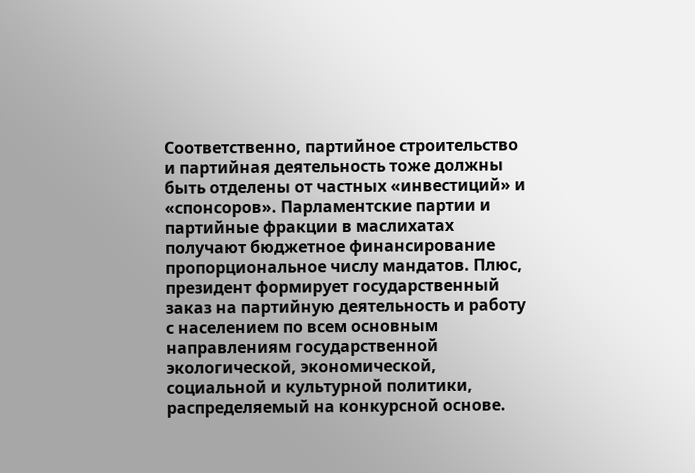Соответственно, партийное строительство и партийная деятельность тоже должны быть отделены от частных «инвестиций» и «спонсоров». Парламентские партии и партийные фракции в маслихатах получают бюджетное финансирование пропорциональное числу мандатов. Плюс, президент формирует государственный заказ на партийную деятельность и работу с населением по всем основным направлениям государственной экологической, экономической, социальной и культурной политики, распределяемый на конкурсной основе.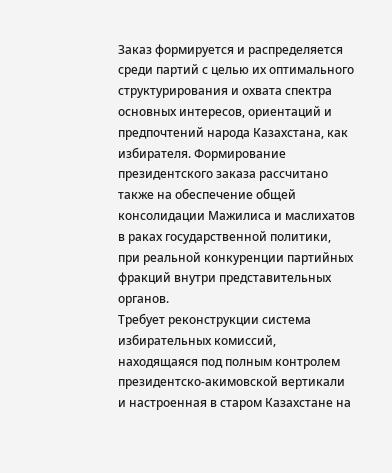Заказ формируется и распределяется среди партий с целью их оптимального структурирования и охвата спектра основных интересов, ориентаций и предпочтений народа Казахстана, как избирателя. Формирование президентского заказа рассчитано также на обеспечение общей консолидации Мажилиса и маслихатов в раках государственной политики, при реальной конкуренции партийных фракций внутри представительных органов.
Требует реконструкции система избирательных комиссий, находящаяся под полным контролем президентско-акимовской вертикали и настроенная в старом Казахстане на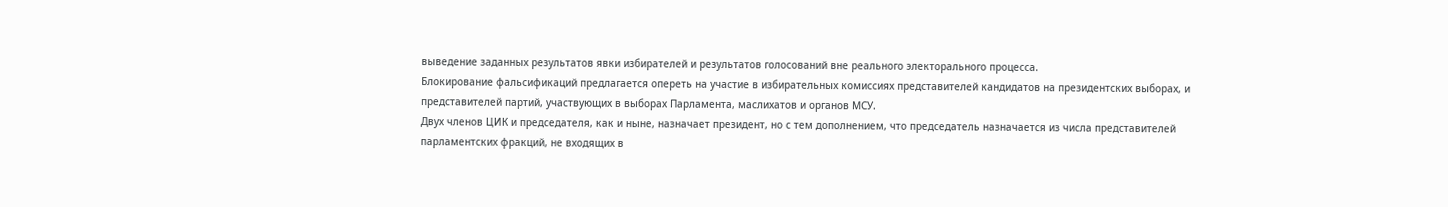выведение заданных результатов явки избирателей и результатов голосований вне реального электорального процесса.
Блокирование фальсификаций предлагается опереть на участие в избирательных комиссиях представителей кандидатов на президентских выборах, и представителей партий, участвующих в выборах Парламента, маслихатов и органов МСУ.
Двух членов ЦИК и председателя, как и ныне, назначает президент, но с тем дополнением, что председатель назначается из числа представителей парламентских фракций, не входящих в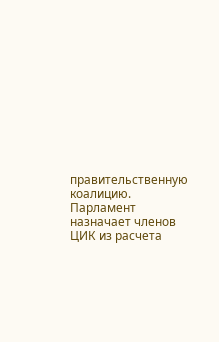правительственную коалицию.
Парламент назначает членов ЦИК из расчета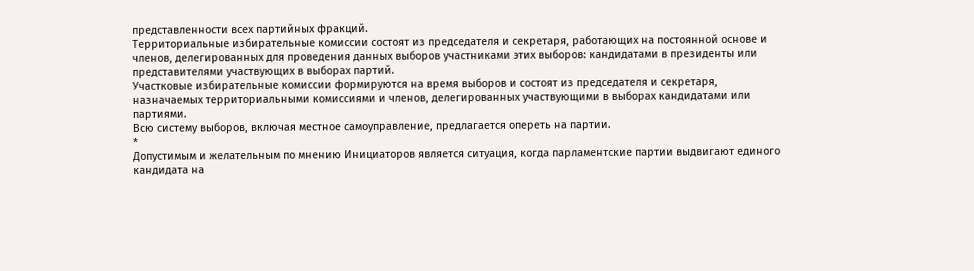представленности всех партийных фракций.
Территориальные избирательные комиссии состоят из председателя и секретаря, работающих на постоянной основе и членов, делегированных для проведения данных выборов участниками этих выборов: кандидатами в президенты или представителями участвующих в выборах партий.
Участковые избирательные комиссии формируются на время выборов и состоят из председателя и секретаря, назначаемых территориальными комиссиями и членов, делегированных участвующими в выборах кандидатами или партиями.
Всю систему выборов, включая местное самоуправление, предлагается опереть на партии.
*
Допустимым и желательным по мнению Инициаторов является ситуация, когда парламентские партии выдвигают единого кандидата на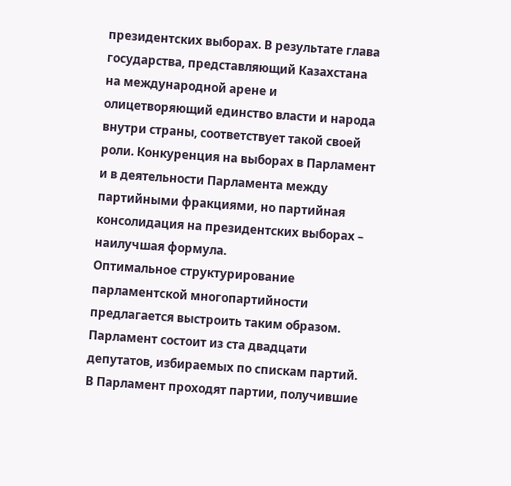президентских выборах. В результате глава государства, представляющий Казахстана на международной арене и олицетворяющий единство власти и народа внутри страны, соответствует такой своей роли. Конкуренция на выборах в Парламент и в деятельности Парламента между партийными фракциями, но партийная консолидация на президентских выборах – наилучшая формула.
Оптимальное структурирование парламентской многопартийности предлагается выстроить таким образом.
Парламент состоит из ста двадцати депутатов, избираемых по спискам партий. В Парламент проходят партии, получившие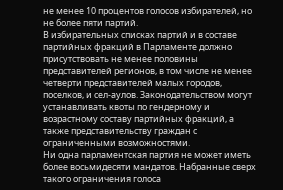не менее 10 процентов голосов избирателей, но не более пяти партий.
В избирательных списках партий и в составе партийных фракций в Парламенте должно присутствовать не менее половины представителей регионов, в том числе не менее четверти представителей малых городов, поселков, и сел-аулов. Законодательством могут устанавливать квоты по гендерному и возрастному составу партийных фракций, а также представительству граждан с ограниченными возможностями.
Ни одна парламентская партия не может иметь более восьмидесяти мандатов. Набранные сверх такого ограничения голоса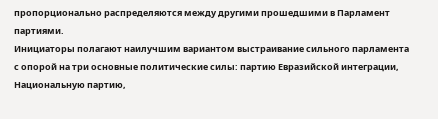пропорционально распределяются между другими прошедшими в Парламент партиями.
Инициаторы полагают наилучшим вариантом выстраивание сильного парламента с опорой на три основные политические силы: партию Евразийской интеграции, Национальную партию,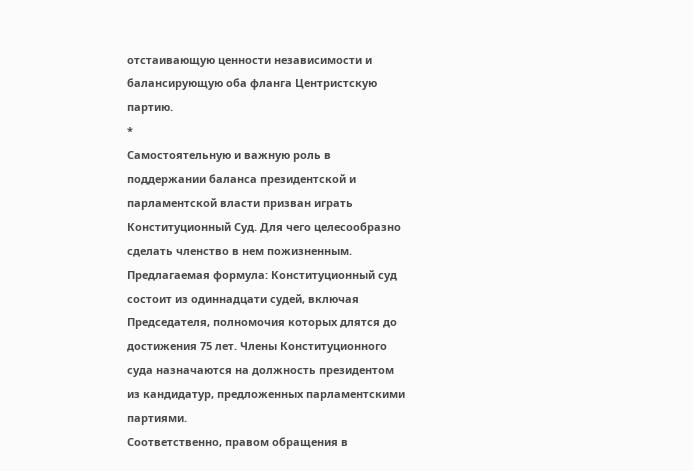отстаивающую ценности независимости и балансирующую оба фланга Центристскую партию.
*
Самостоятельную и важную роль в поддержании баланса президентской и парламентской власти призван играть Конституционный Суд. Для чего целесообразно сделать членство в нем пожизненным.
Предлагаемая формула: Конституционный суд состоит из одиннадцати судей, включая Председателя, полномочия которых длятся до достижения 75 лет. Члены Конституционного суда назначаются на должность президентом из кандидатур, предложенных парламентскими партиями.
Соответственно, правом обращения в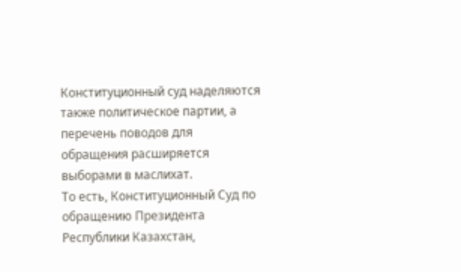Конституционный суд наделяются также политическое партии, а перечень поводов для обращения расширяется выборами в маслихат.
То есть, Конституционный Суд по обращению Президента Республики Казахстан,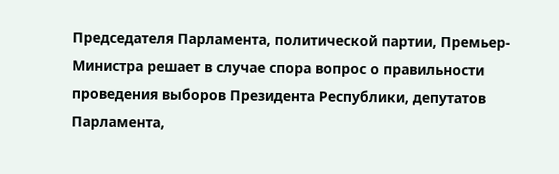Председателя Парламента, политической партии, Премьер-Министра решает в случае спора вопрос о правильности проведения выборов Президента Республики, депутатов Парламента,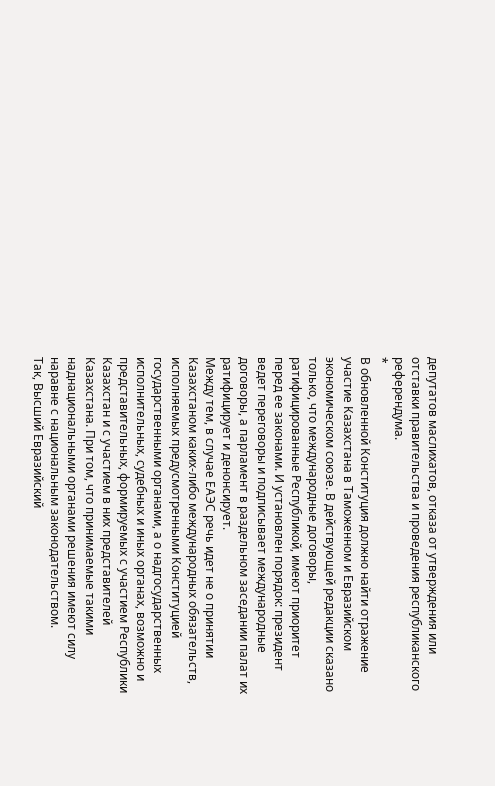депутатов маслихатов, отказа от утверждения или отставки правительства и проведения республиканского референдума.
*
В обновленной Конституция должно найти отражение участие Казахстана в Таможенном и Евразийском экономическом союзе. В действующей редакции сказано только, что международные договоры, ратифицированные Республикой, имеют приоритет перед ее законами. И установлен порядок: президент ведет переговоры и подписывает международные договоры, а парламент в раздельном заседании палат их ратифицирует и денонсирует.
Между тем, в случае ЕАЭС речь идет не о принятии Казахстаном каких-либо международных обязательств, исполняемых предусмотренными Конституцией государственными органами, а о надгосударственных исполнительных, судебных и иных органах, возможно и представительных, формируемых с участием Республики Казахстан и с участием в них представителей Казахстана. При том, что принимаемые такими наднациональными органами решения имеют силу наравне с национальным законодательством.
Так, Высший Евразийский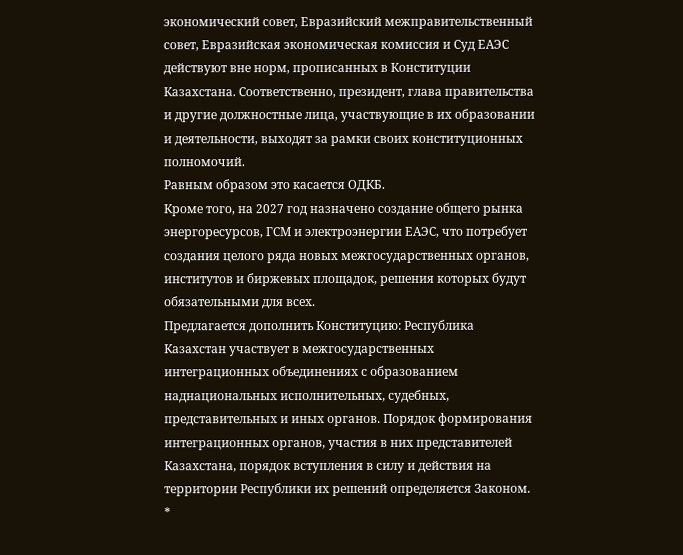экономический совет, Евразийский межправительственный совет, Евразийская экономическая комиссия и Суд ЕАЭС действуют вне норм, прописанных в Конституции Казахстана. Соответственно, президент, глава правительства и другие должностные лица, участвующие в их образовании и деятельности, выходят за рамки своих конституционных полномочий.
Равным образом это касается ОДКБ.
Кроме того, на 2027 год назначено создание общего рынка энергоресурсов, ГСМ и электроэнергии ЕАЭС, что потребует создания целого ряда новых межгосударственных органов, институтов и биржевых площадок, решения которых будут обязательными для всех.
Предлагается дополнить Конституцию: Республика Казахстан участвует в межгосударственных интеграционных объединениях с образованием наднациональных исполнительных, судебных, представительных и иных органов. Порядок формирования интеграционных органов, участия в них представителей Казахстана, порядок вступления в силу и действия на территории Республики их решений определяется Законом.
*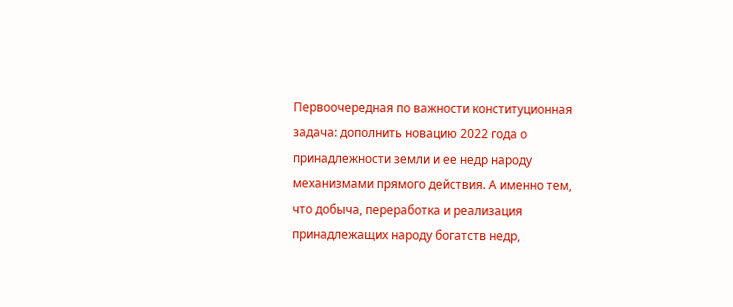Первоочередная по важности конституционная задача: дополнить новацию 2022 года о принадлежности земли и ее недр народу механизмами прямого действия. А именно тем, что добыча, переработка и реализация принадлежащих народу богатств недр,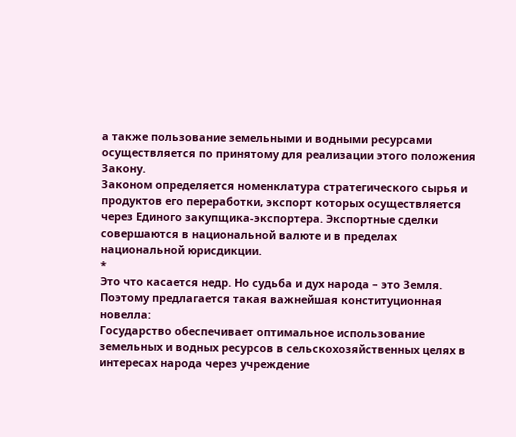а также пользование земельными и водными ресурсами осуществляется по принятому для реализации этого положения Закону.
Законом определяется номенклатура стратегического сырья и продуктов его переработки, экспорт которых осуществляется через Единого закупщика-экспортера. Экспортные сделки совершаются в национальной валюте и в пределах национальной юрисдикции.
*
Это что касается недр. Но судьба и дух народа – это Земля. Поэтому предлагается такая важнейшая конституционная новелла:
Государство обеспечивает оптимальное использование земельных и водных ресурсов в сельскохозяйственных целях в интересах народа через учреждение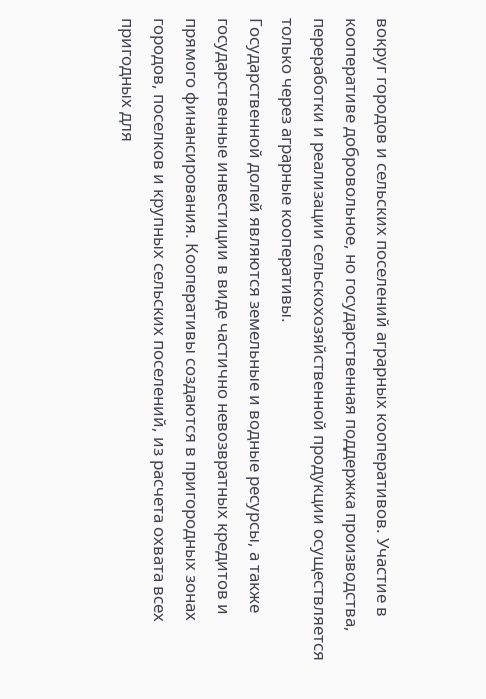вокруг городов и сельских поселений аграрных кооперативов. Участие в кооперативе добровольное, но государственная поддержка производства, переработки и реализации сельскохозяйственной продукции осуществляется только через аграрные кооперативы.
Государственной долей являются земельные и водные ресурсы, а также государственные инвестиции в виде частично невозвратных кредитов и прямого финансирования. Кооперативы создаются в пригородных зонах городов, поселков и крупных сельских поселений, из расчета охвата всех пригодных для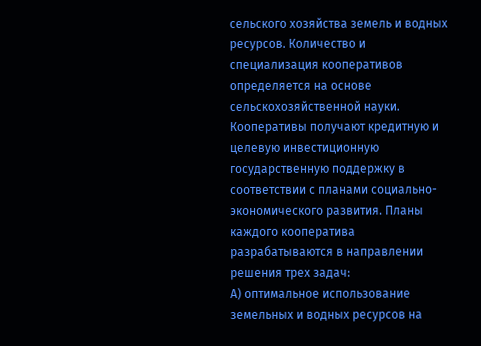сельского хозяйства земель и водных ресурсов. Количество и специализация кооперативов определяется на основе сельскохозяйственной науки.
Кооперативы получают кредитную и целевую инвестиционную государственную поддержку в соответствии с планами социально-экономического развития. Планы каждого кооператива разрабатываются в направлении решения трех задач:
А) оптимальное использование земельных и водных ресурсов на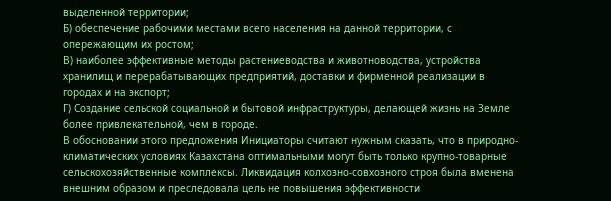выделенной территории;
Б) обеспечение рабочими местами всего населения на данной территории, с опережающим их ростом;
В) наиболее эффективные методы растениеводства и животноводства, устройства хранилищ и перерабатывающих предприятий, доставки и фирменной реализации в городах и на экспорт;
Г) Создание сельской социальной и бытовой инфраструктуры, делающей жизнь на Земле более привлекательной, чем в городе.
В обосновании этого предложения Инициаторы считают нужным сказать, что в природно-климатических условиях Казахстана оптимальными могут быть только крупно-товарные сельскохозяйственные комплексы. Ликвидация колхозно-совхозного строя была вменена внешним образом и преследовала цель не повышения эффективности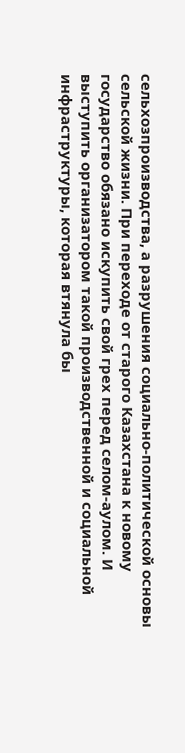сельхозпроизводства, а разрушения социально-политической основы сельской жизни. При переходе от старого Казахстана к новому государство обязано искупить свой грех перед селом-аулом. И выступить организатором такой производственной и социальной инфраструктуры, которая втянула бы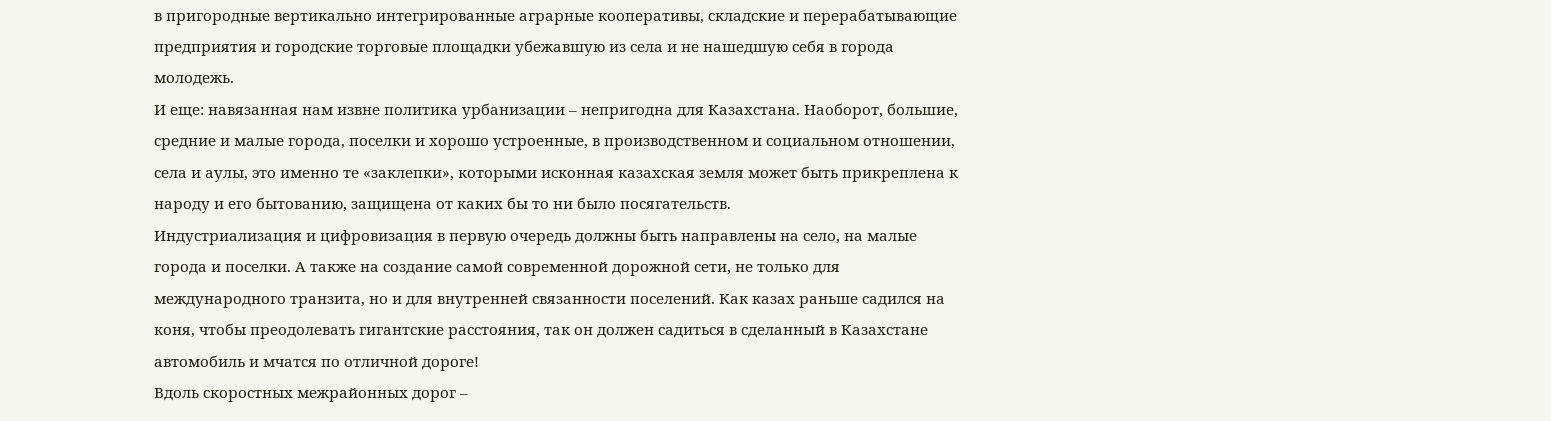в пригородные вертикально интегрированные аграрные кооперативы, складские и перерабатывающие предприятия и городские торговые площадки убежавшую из села и не нашедшую себя в города молодежь.
И еще: навязанная нам извне политика урбанизации – непригодна для Казахстана. Наоборот, большие, средние и малые города, поселки и хорошо устроенные, в производственном и социальном отношении, села и аулы, это именно те «заклепки», которыми исконная казахская земля может быть прикреплена к народу и его бытованию, защищена от каких бы то ни было посягательств.
Индустриализация и цифровизация в первую очередь должны быть направлены на село, на малые города и поселки. А также на создание самой современной дорожной сети, не только для международного транзита, но и для внутренней связанности поселений. Как казах раньше садился на коня, чтобы преодолевать гигантские расстояния, так он должен садиться в сделанный в Казахстане автомобиль и мчатся по отличной дороге!
Вдоль скоростных межрайонных дорог –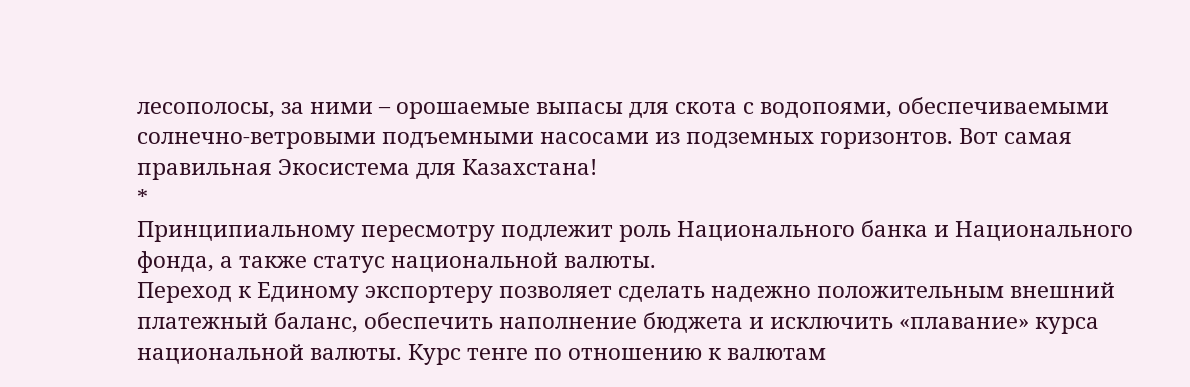лесополосы, за ними – орошаемые выпасы для скота с водопоями, обеспечиваемыми солнечно-ветровыми подъемными насосами из подземных горизонтов. Вот самая правильная Экосистема для Казахстана!
*
Принципиальному пересмотру подлежит роль Национального банка и Национального фонда, а также статус национальной валюты.
Переход к Единому экспортеру позволяет сделать надежно положительным внешний платежный баланс, обеспечить наполнение бюджета и исключить «плавание» курса национальной валюты. Курс тенге по отношению к валютам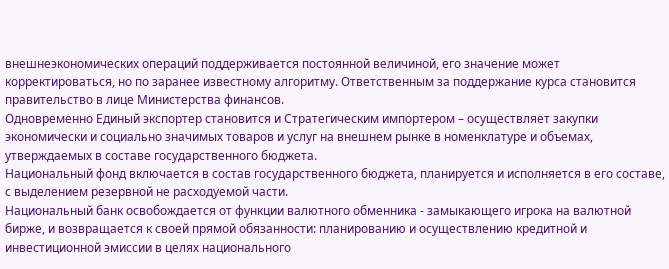внешнеэкономических операций поддерживается постоянной величиной, его значение может корректироваться, но по заранее известному алгоритму. Ответственным за поддержание курса становится правительство в лице Министерства финансов.
Одновременно Единый экспортер становится и Стратегическим импортером – осуществляет закупки экономически и социально значимых товаров и услуг на внешнем рынке в номенклатуре и объемах, утверждаемых в составе государственного бюджета.
Национальный фонд включается в состав государственного бюджета, планируется и исполняется в его составе, с выделением резервной не расходуемой части.
Национальный банк освобождается от функции валютного обменника - замыкающего игрока на валютной бирже, и возвращается к своей прямой обязанности: планированию и осуществлению кредитной и инвестиционной эмиссии в целях национального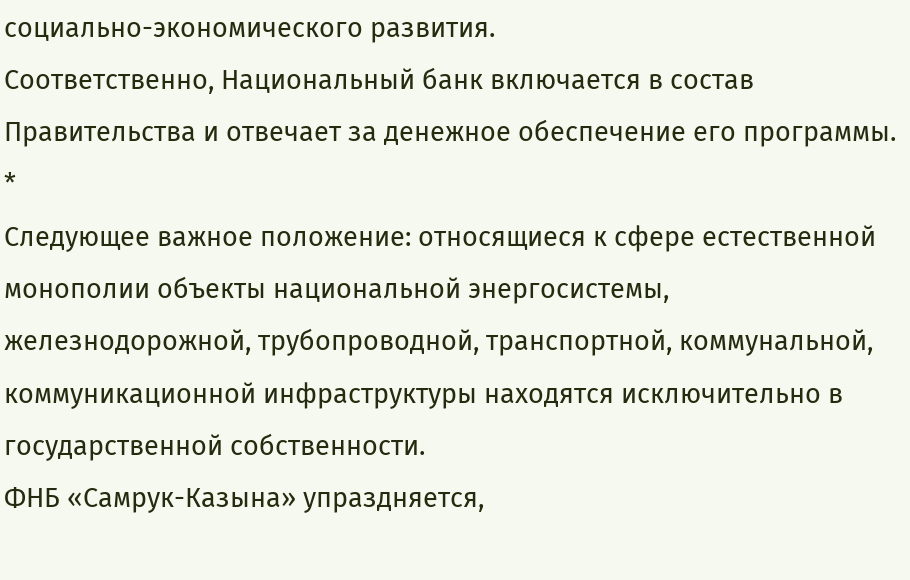социально-экономического развития.
Соответственно, Национальный банк включается в состав Правительства и отвечает за денежное обеспечение его программы.
*
Следующее важное положение: относящиеся к сфере естественной монополии объекты национальной энергосистемы, железнодорожной, трубопроводной, транспортной, коммунальной, коммуникационной инфраструктуры находятся исключительно в государственной собственности.
ФНБ «Самрук-Казына» упраздняется,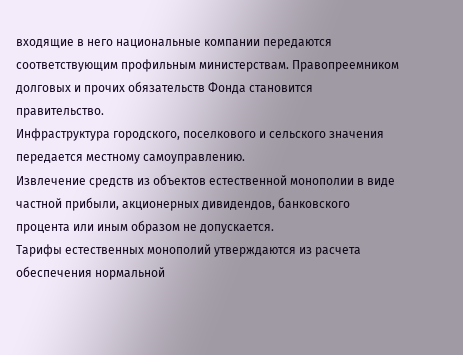входящие в него национальные компании передаются соответствующим профильным министерствам. Правопреемником долговых и прочих обязательств Фонда становится правительство.
Инфраструктура городского, поселкового и сельского значения передается местному самоуправлению.
Извлечение средств из объектов естественной монополии в виде частной прибыли, акционерных дивидендов, банковского процента или иным образом не допускается.
Тарифы естественных монополий утверждаются из расчета обеспечения нормальной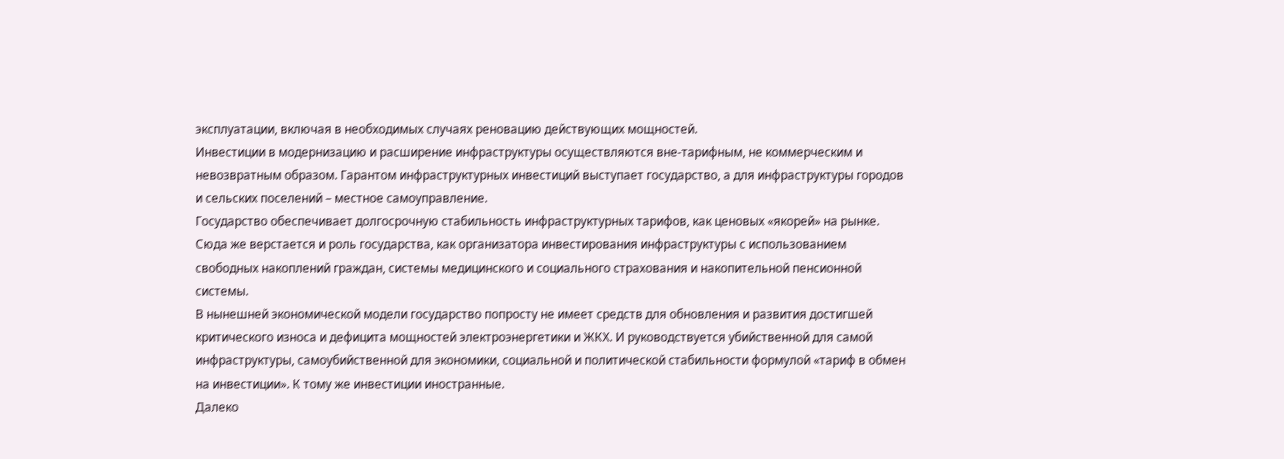эксплуатации, включая в необходимых случаях реновацию действующих мощностей.
Инвестиции в модернизацию и расширение инфраструктуры осуществляются вне-тарифным, не коммерческим и невозвратным образом. Гарантом инфраструктурных инвестиций выступает государство, а для инфраструктуры городов и сельских поселений – местное самоуправление.
Государство обеспечивает долгосрочную стабильность инфраструктурных тарифов, как ценовых «якорей» на рынке.
Сюда же верстается и роль государства, как организатора инвестирования инфраструктуры с использованием свободных накоплений граждан, системы медицинского и социального страхования и накопительной пенсионной системы.
В нынешней экономической модели государство попросту не имеет средств для обновления и развития достигшей критического износа и дефицита мощностей электроэнергетики и ЖКХ. И руководствуется убийственной для самой инфраструктуры, самоубийственной для экономики, социальной и политической стабильности формулой «тариф в обмен на инвестиции». К тому же инвестиции иностранные.
Далеко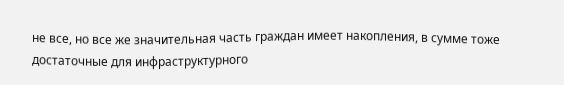не все, но все же значительная часть граждан имеет накопления, в сумме тоже достаточные для инфраструктурного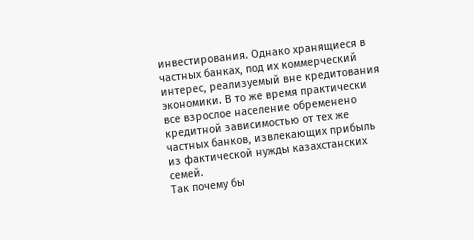инвестирования. Однако хранящиеся в частных банках, под их коммерческий интерес, реализуемый вне кредитования экономики. В то же время практически все взрослое население обременено кредитной зависимостью от тех же частных банков, извлекающих прибыль из фактической нужды казахстанских семей.
Так почему бы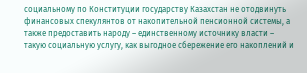социальному по Конституции государству Казахстан не отодвинуть финансовых спекулянтов от накопительной пенсионной системы, а также предоставить народу – единственному источнику власти – такую социальную услугу, как выгодное сбережение его накоплений и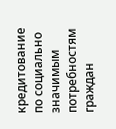кредитование по социально значимым потребностям граждан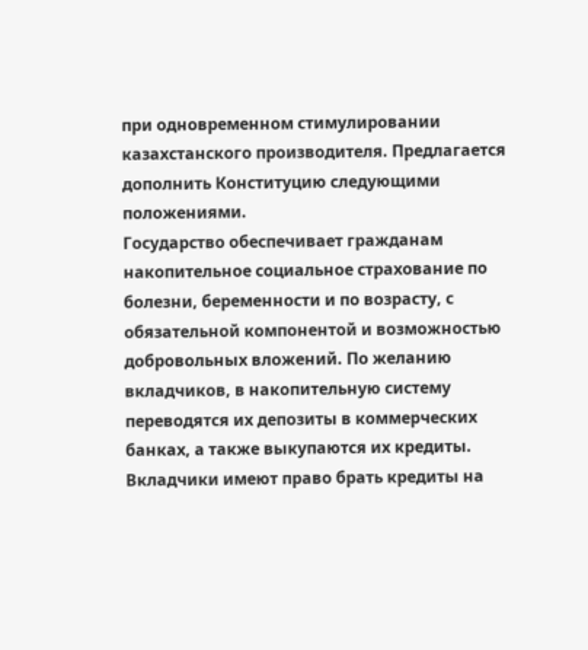при одновременном стимулировании казахстанского производителя. Предлагается дополнить Конституцию следующими положениями.
Государство обеспечивает гражданам накопительное социальное страхование по болезни, беременности и по возрасту, с обязательной компонентой и возможностью добровольных вложений. По желанию вкладчиков, в накопительную систему переводятся их депозиты в коммерческих банках, а также выкупаются их кредиты. Вкладчики имеют право брать кредиты на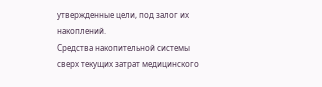утвержденные цели, под залог их накоплений.
Средства накопительной системы сверх текущих затрат медицинского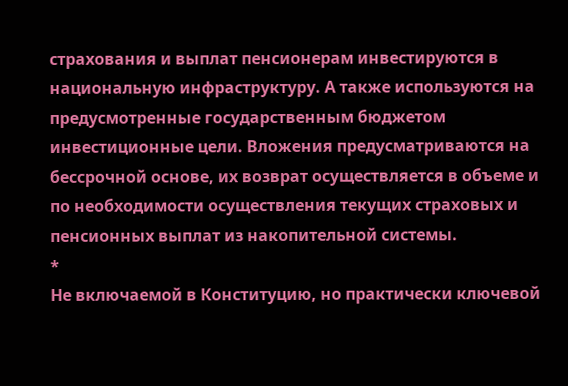страхования и выплат пенсионерам инвестируются в национальную инфраструктуру. А также используются на предусмотренные государственным бюджетом инвестиционные цели. Вложения предусматриваются на бессрочной основе, их возврат осуществляется в объеме и по необходимости осуществления текущих страховых и пенсионных выплат из накопительной системы.
*
Не включаемой в Конституцию, но практически ключевой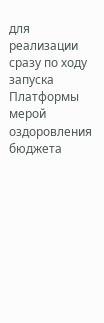для реализации сразу по ходу запуска Платформы мерой оздоровления бюджета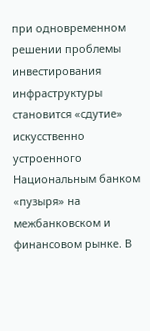при одновременном решении проблемы инвестирования инфраструктуры становится «сдутие» искусственно устроенного Национальным банком «пузыря» на межбанковском и финансовом рынке. В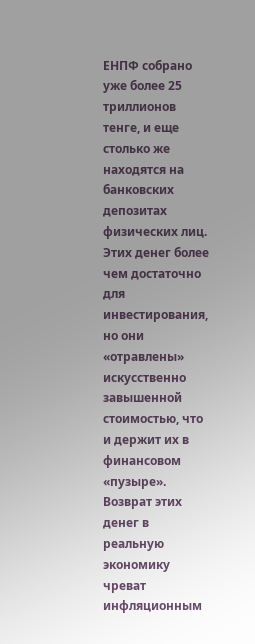ЕНПФ собрано уже более 25 триллионов тенге, и еще столько же находятся на банковских депозитах физических лиц. Этих денег более чем достаточно для инвестирования, но они «отравлены» искусственно завышенной стоимостью, что и держит их в финансовом «пузыре». Возврат этих денег в реальную экономику чреват инфляционным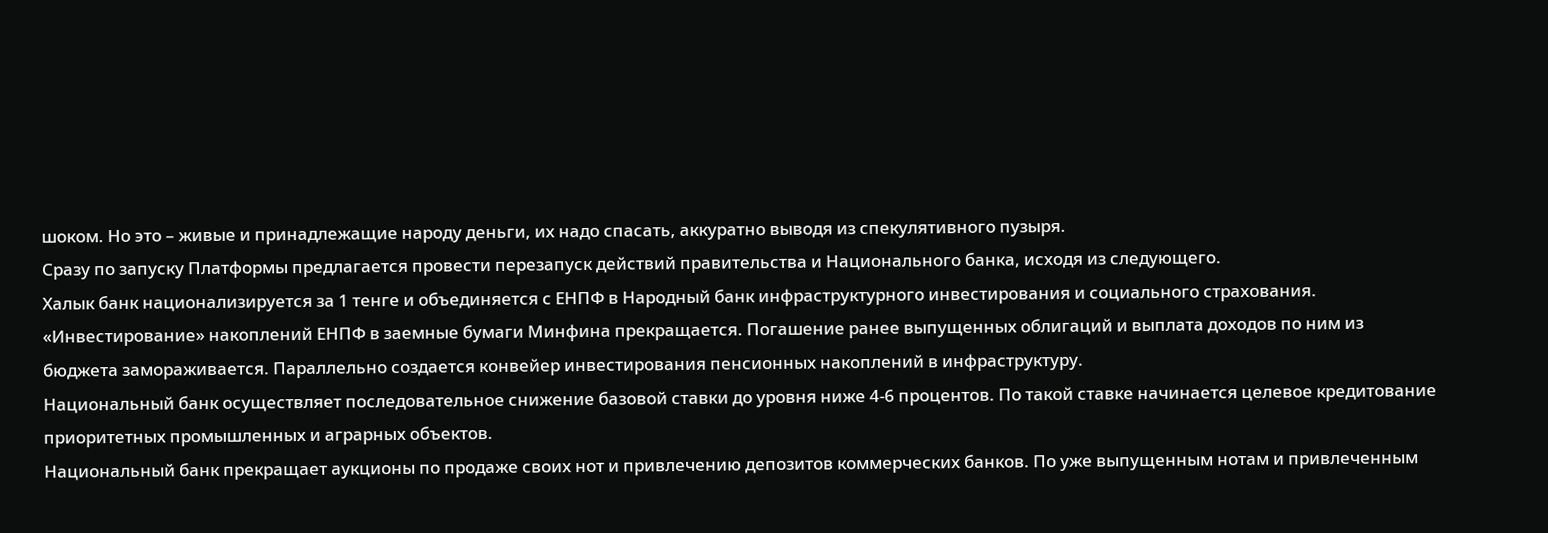шоком. Но это – живые и принадлежащие народу деньги, их надо спасать, аккуратно выводя из спекулятивного пузыря.
Сразу по запуску Платформы предлагается провести перезапуск действий правительства и Национального банка, исходя из следующего.
Халык банк национализируется за 1 тенге и объединяется с ЕНПФ в Народный банк инфраструктурного инвестирования и социального страхования.
«Инвестирование» накоплений ЕНПФ в заемные бумаги Минфина прекращается. Погашение ранее выпущенных облигаций и выплата доходов по ним из бюджета замораживается. Параллельно создается конвейер инвестирования пенсионных накоплений в инфраструктуру.
Национальный банк осуществляет последовательное снижение базовой ставки до уровня ниже 4-6 процентов. По такой ставке начинается целевое кредитование приоритетных промышленных и аграрных объектов.
Национальный банк прекращает аукционы по продаже своих нот и привлечению депозитов коммерческих банков. По уже выпущенным нотам и привлеченным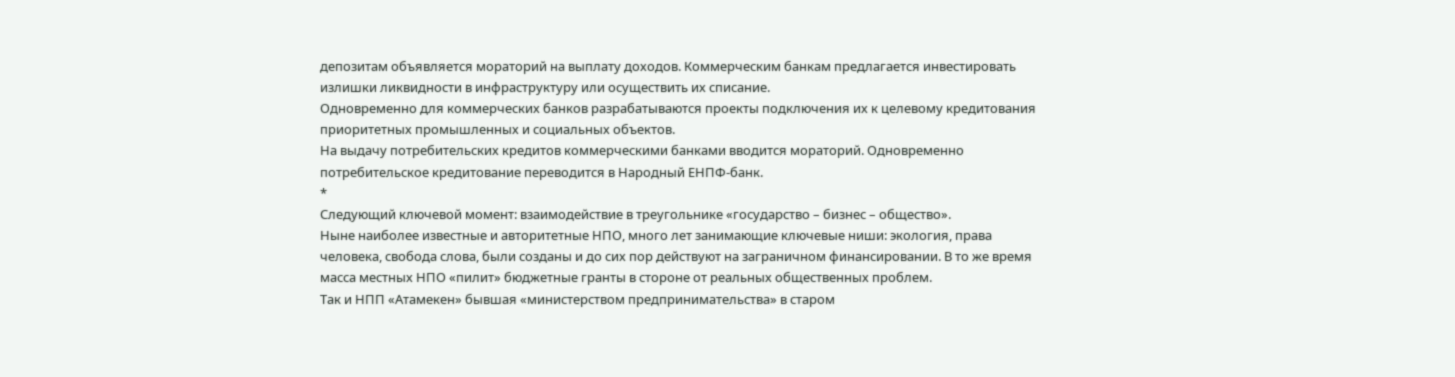депозитам объявляется мораторий на выплату доходов. Коммерческим банкам предлагается инвестировать излишки ликвидности в инфраструктуру или осуществить их списание.
Одновременно для коммерческих банков разрабатываются проекты подключения их к целевому кредитования приоритетных промышленных и социальных объектов.
На выдачу потребительских кредитов коммерческими банками вводится мораторий. Одновременно потребительское кредитование переводится в Народный ЕНПФ-банк.
*
Следующий ключевой момент: взаимодействие в треугольнике «государство – бизнес – общество».
Ныне наиболее известные и авторитетные НПО, много лет занимающие ключевые ниши: экология, права человека, свобода слова, были созданы и до сих пор действуют на заграничном финансировании. В то же время масса местных НПО «пилит» бюджетные гранты в стороне от реальных общественных проблем.
Так и НПП «Атамекен» бывшая «министерством предпринимательства» в старом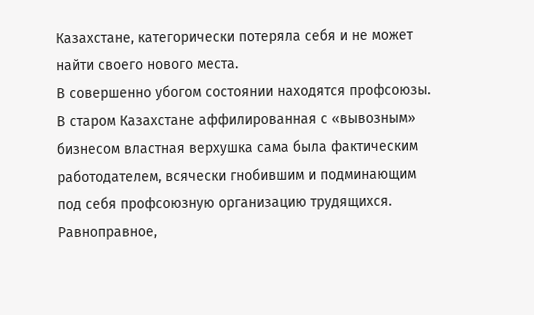Казахстане, категорически потеряла себя и не может найти своего нового места.
В совершенно убогом состоянии находятся профсоюзы. В старом Казахстане аффилированная с «вывозным» бизнесом властная верхушка сама была фактическим работодателем, всячески гнобившим и подминающим под себя профсоюзную организацию трудящихся.
Равноправное,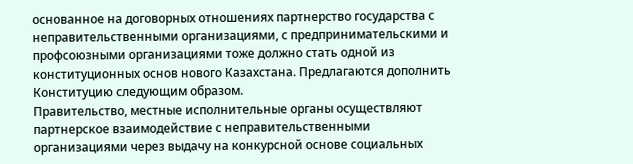основанное на договорных отношениях партнерство государства с неправительственными организациями, с предпринимательскими и профсоюзными организациями тоже должно стать одной из конституционных основ нового Казахстана. Предлагаются дополнить Конституцию следующим образом.
Правительство, местные исполнительные органы осуществляют партнерское взаимодействие с неправительственными организациями через выдачу на конкурсной основе социальных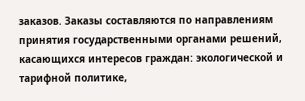заказов. Заказы составляются по направлениям принятия государственными органами решений, касающихся интересов граждан: экологической и тарифной политике,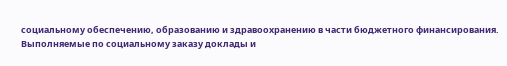социальному обеспечению, образованию и здравоохранению в части бюджетного финансирования. Выполняемые по социальному заказу доклады и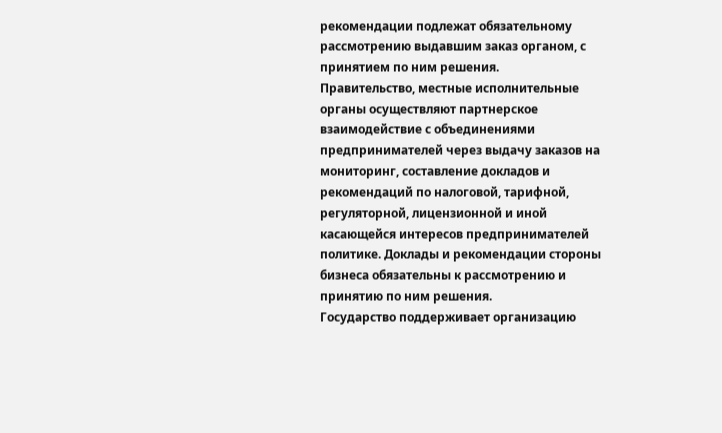рекомендации подлежат обязательному рассмотрению выдавшим заказ органом, с принятием по ним решения.
Правительство, местные исполнительные органы осуществляют партнерское взаимодействие с объединениями предпринимателей через выдачу заказов на мониторинг, составление докладов и рекомендаций по налоговой, тарифной, регуляторной, лицензионной и иной касающейся интересов предпринимателей политике. Доклады и рекомендации стороны бизнеса обязательны к рассмотрению и принятию по ним решения.
Государство поддерживает организацию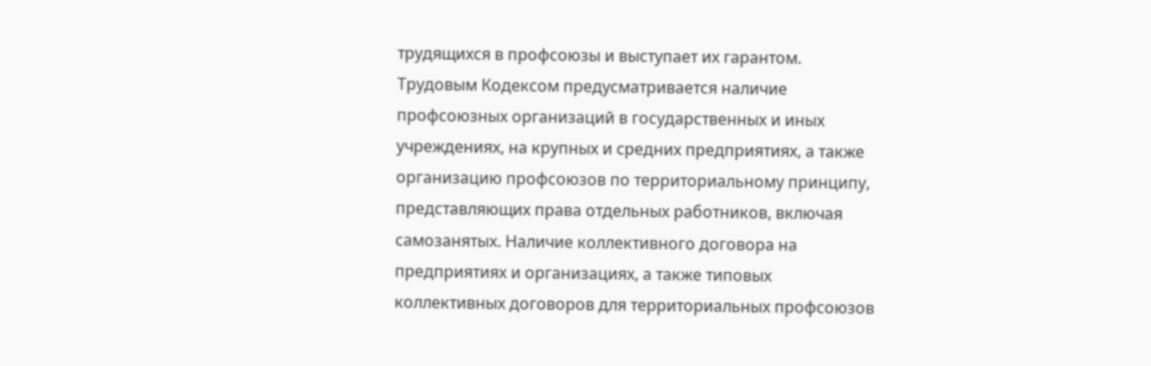трудящихся в профсоюзы и выступает их гарантом. Трудовым Кодексом предусматривается наличие профсоюзных организаций в государственных и иных учреждениях, на крупных и средних предприятиях, а также организацию профсоюзов по территориальному принципу, представляющих права отдельных работников, включая самозанятых. Наличие коллективного договора на предприятиях и организациях, а также типовых коллективных договоров для территориальных профсоюзов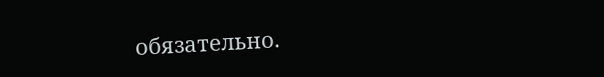обязательно.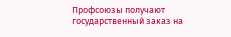Профсоюзы получают государственный заказ на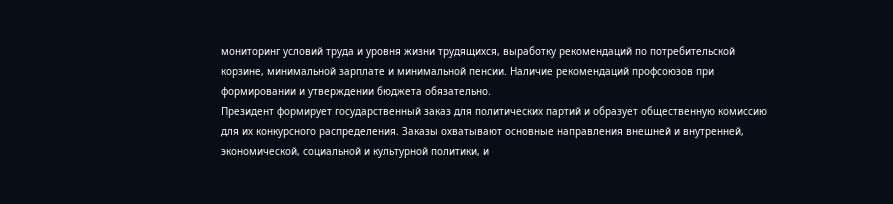мониторинг условий труда и уровня жизни трудящихся, выработку рекомендаций по потребительской корзине, минимальной зарплате и минимальной пенсии. Наличие рекомендаций профсоюзов при формировании и утверждении бюджета обязательно.
Президент формирует государственный заказ для политических партий и образует общественную комиссию для их конкурсного распределения. Заказы охватывают основные направления внешней и внутренней, экономической, социальной и культурной политики, и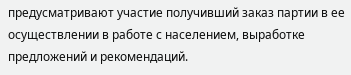предусматривают участие получивший заказ партии в ее осуществлении в работе с населением, выработке предложений и рекомендаций.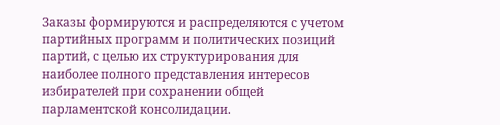Заказы формируются и распределяются с учетом партийных программ и политических позиций партий, с целью их структурирования для наиболее полного представления интересов избирателей при сохранении общей парламентской консолидации.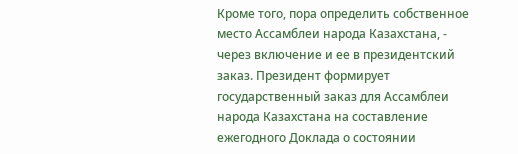Кроме того, пора определить собственное место Ассамблеи народа Казахстана, - через включение и ее в президентский заказ. Президент формирует государственный заказ для Ассамблеи народа Казахстана на составление ежегодного Доклада о состоянии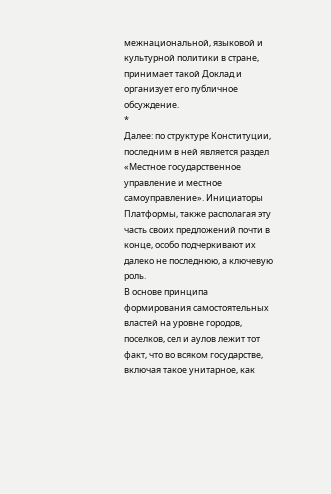межнациональной, языковой и культурной политики в стране, принимает такой Доклад и организует его публичное обсуждение.
*
Далее: по структуре Конституции, последним в ней является раздел «Местное государственное управление и местное самоуправление». Инициаторы Платформы, также располагая эту часть своих предложений почти в конце, особо подчеркивают их далеко не последнюю, а ключевую роль.
В основе принципа формирования самостоятельных властей на уровне городов, поселков, сел и аулов лежит тот факт, что во всяком государстве, включая такое унитарное, как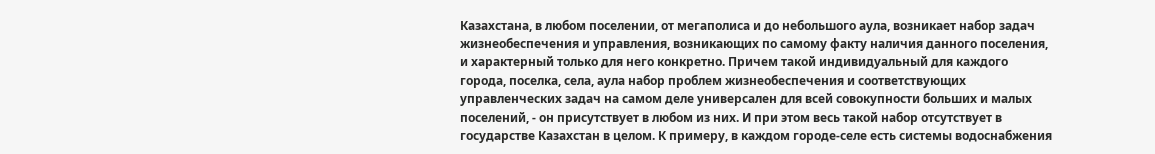Казахстана, в любом поселении, от мегаполиса и до небольшого аула, возникает набор задач жизнеобеспечения и управления, возникающих по самому факту наличия данного поселения, и характерный только для него конкретно. Причем такой индивидуальный для каждого города, поселка, села, аула набор проблем жизнеобеспечения и соответствующих управленческих задач на самом деле универсален для всей совокупности больших и малых поселений, - он присутствует в любом из них. И при этом весь такой набор отсутствует в государстве Казахстан в целом. К примеру, в каждом городе-селе есть системы водоснабжения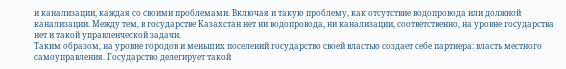и канализации, каждая со своими проблемами. Включая и такую проблему, как отсутствие водопровода или должной канализации. Между тем, в государстве Казахстан нет ни водопровода, ни канализации, соответственно, на уровне государства нет и такой управленческой задачи.
Таким образом, на уровне городов и меньших поселений государство своей властью создает себе партнера: власть местного самоуправления. Государство делегирует такой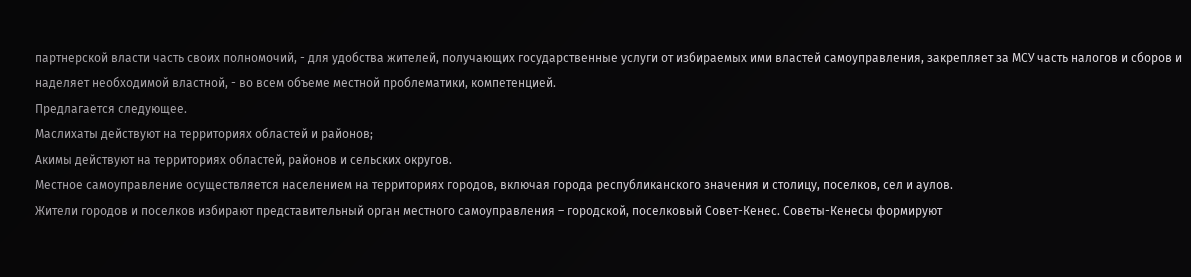партнерской власти часть своих полномочий, - для удобства жителей, получающих государственные услуги от избираемых ими властей самоуправления, закрепляет за МСУ часть налогов и сборов и наделяет необходимой властной, - во всем объеме местной проблематики, компетенцией.
Предлагается следующее.
Маслихаты действуют на территориях областей и районов;
Акимы действуют на территориях областей, районов и сельских округов.
Местное самоуправление осуществляется населением на территориях городов, включая города республиканского значения и столицу, поселков, сел и аулов.
Жители городов и поселков избирают представительный орган местного самоуправления – городской, поселковый Совет-Кенес. Советы-Кенесы формируют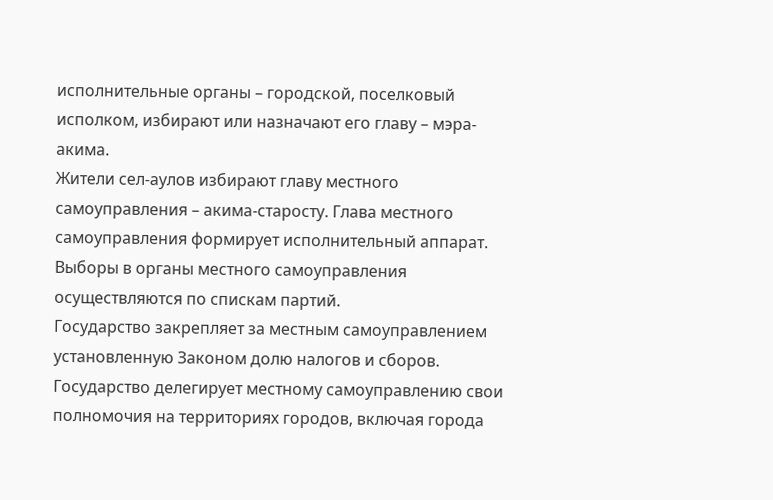исполнительные органы – городской, поселковый исполком, избирают или назначают его главу – мэра-акима.
Жители сел-аулов избирают главу местного самоуправления – акима-старосту. Глава местного самоуправления формирует исполнительный аппарат.
Выборы в органы местного самоуправления осуществляются по спискам партий.
Государство закрепляет за местным самоуправлением установленную Законом долю налогов и сборов.
Государство делегирует местному самоуправлению свои полномочия на территориях городов, включая города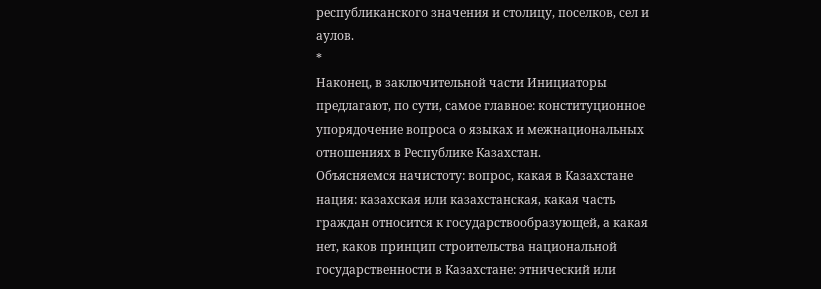республиканского значения и столицу, поселков, сел и аулов.
*
Наконец, в заключительной части Инициаторы предлагают, по сути, самое главное: конституционное упорядочение вопроса о языках и межнациональных отношениях в Республике Казахстан.
Объясняемся начистоту: вопрос, какая в Казахстане нация: казахская или казахстанская, какая часть граждан относится к государствообразующей, а какая нет, каков принцип строительства национальной государственности в Казахстане: этнический или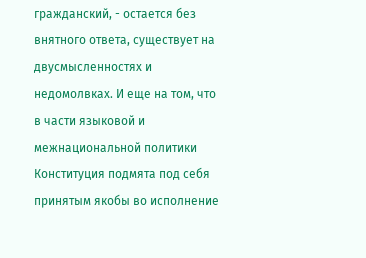гражданский, - остается без внятного ответа, существует на двусмысленностях и недомолвках. И еще на том, что в части языковой и межнациональной политики Конституция подмята под себя принятым якобы во исполнение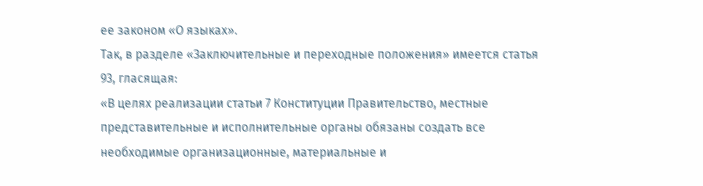ее законом «О языках».
Так, в разделе «Заключительные и переходные положения» имеется статья 93, гласящая:
«В целях реализации статьи 7 Конституции Правительство, местные представительные и исполнительные органы обязаны создать все необходимые организационные, материальные и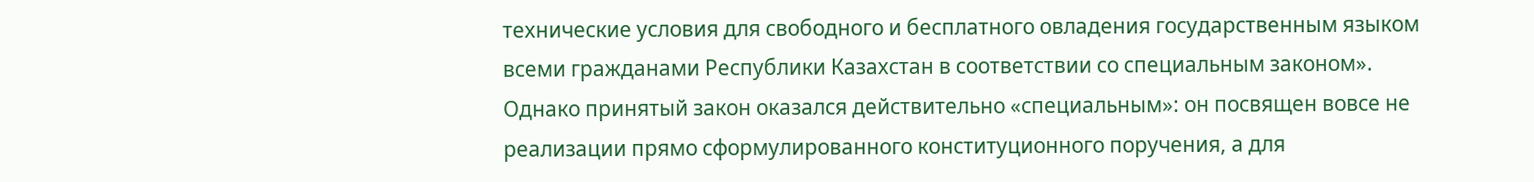технические условия для свободного и бесплатного овладения государственным языком всеми гражданами Республики Казахстан в соответствии со специальным законом».
Однако принятый закон оказался действительно «специальным»: он посвящен вовсе не реализации прямо сформулированного конституционного поручения, а для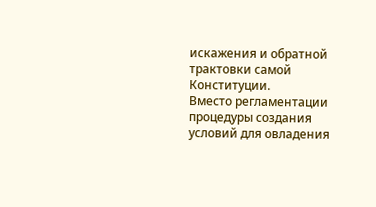искажения и обратной трактовки самой Конституции.
Вместо регламентации процедуры создания условий для овладения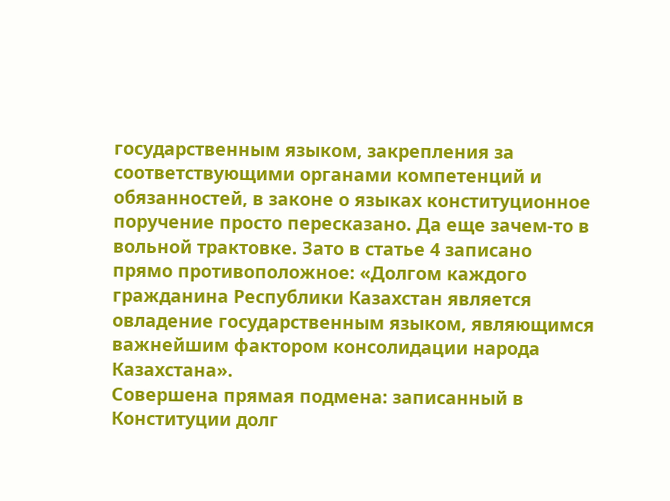государственным языком, закрепления за соответствующими органами компетенций и обязанностей, в законе о языках конституционное поручение просто пересказано. Да еще зачем-то в вольной трактовке. Зато в статье 4 записано прямо противоположное: «Долгом каждого гражданина Республики Казахстан является овладение государственным языком, являющимся важнейшим фактором консолидации народа Казахстана».
Совершена прямая подмена: записанный в Конституции долг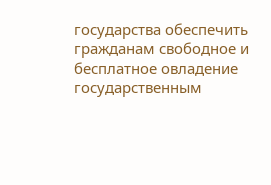государства обеспечить гражданам свободное и бесплатное овладение государственным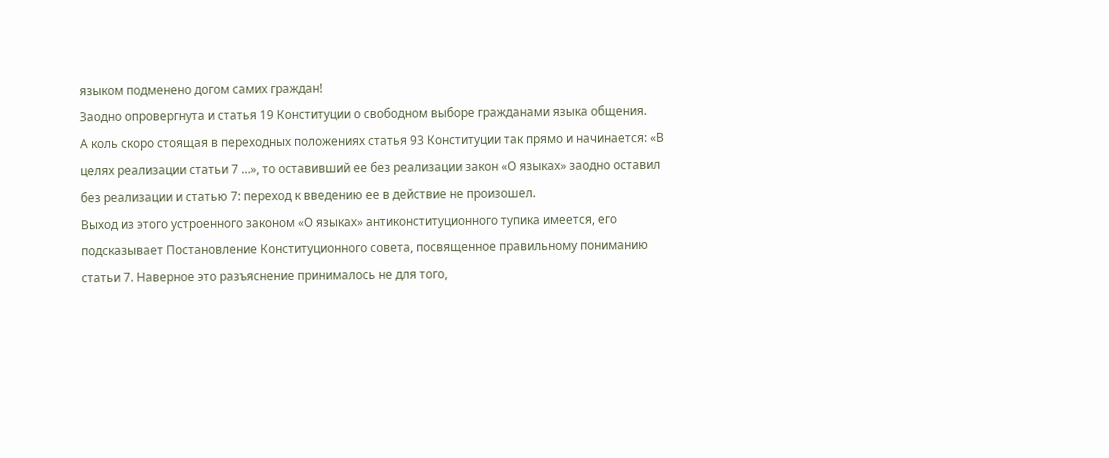языком подменено догом самих граждан!
Заодно опровергнута и статья 19 Конституции о свободном выборе гражданами языка общения.
А коль скоро стоящая в переходных положениях статья 93 Конституции так прямо и начинается: «В целях реализации статьи 7 …», то оставивший ее без реализации закон «О языках» заодно оставил без реализации и статью 7: переход к введению ее в действие не произошел.
Выход из этого устроенного законом «О языках» антиконституционного тупика имеется, его подсказывает Постановление Конституционного совета, посвященное правильному пониманию статьи 7. Наверное это разъяснение принималось не для того,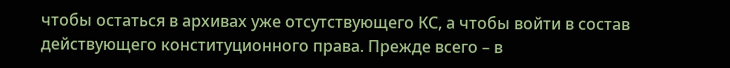чтобы остаться в архивах уже отсутствующего КС, а чтобы войти в состав действующего конституционного права. Прежде всего – в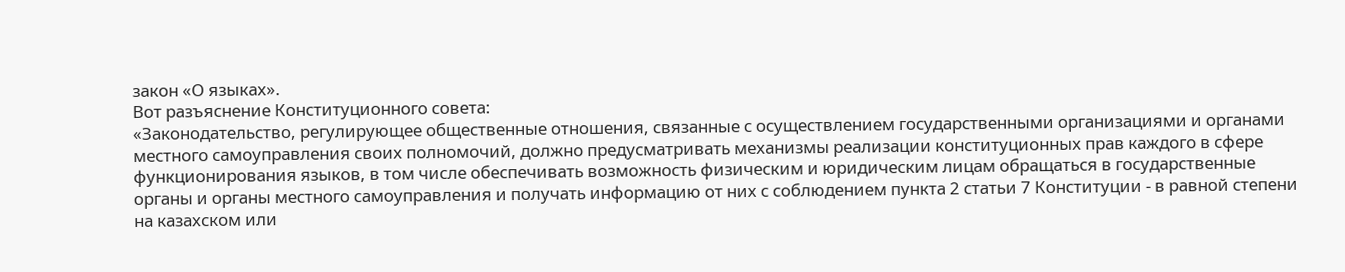закон «О языках».
Вот разъяснение Конституционного совета:
«Законодательство, регулирующее общественные отношения, связанные с осуществлением государственными организациями и органами местного самоуправления своих полномочий, должно предусматривать механизмы реализации конституционных прав каждого в сфере функционирования языков, в том числе обеспечивать возможность физическим и юридическим лицам обращаться в государственные органы и органы местного самоуправления и получать информацию от них с соблюдением пункта 2 статьи 7 Конституции - в равной степени на казахском или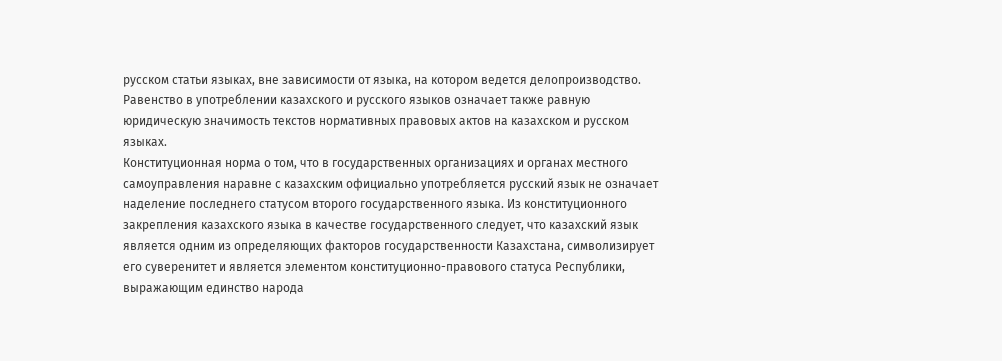русском статьи языках, вне зависимости от языка, на котором ведется делопроизводство. Равенство в употреблении казахского и русского языков означает также равную юридическую значимость текстов нормативных правовых актов на казахском и русском языках.
Конституционная норма о том, что в государственных организациях и органах местного самоуправления наравне с казахским официально употребляется русский язык не означает наделение последнего статусом второго государственного языка. Из конституционного закрепления казахского языка в качестве государственного следует, что казахский язык является одним из определяющих факторов государственности Казахстана, символизирует его суверенитет и является элементом конституционно-правового статуса Республики, выражающим единство народа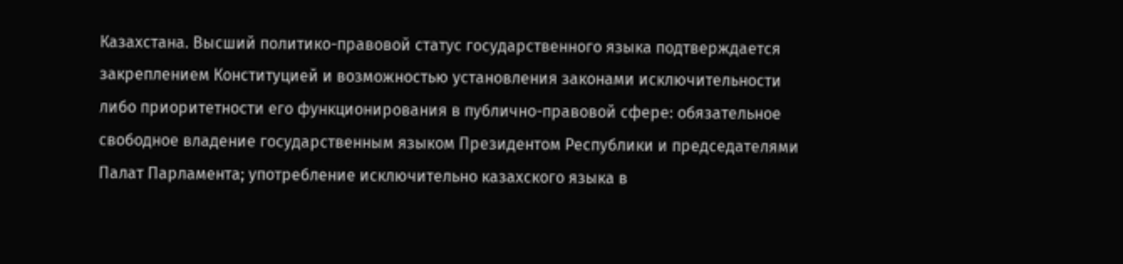Казахстана. Высший политико-правовой статус государственного языка подтверждается закреплением Конституцией и возможностью установления законами исключительности либо приоритетности его функционирования в публично-правовой сфере: обязательное свободное владение государственным языком Президентом Республики и председателями Палат Парламента; употребление исключительно казахского языка в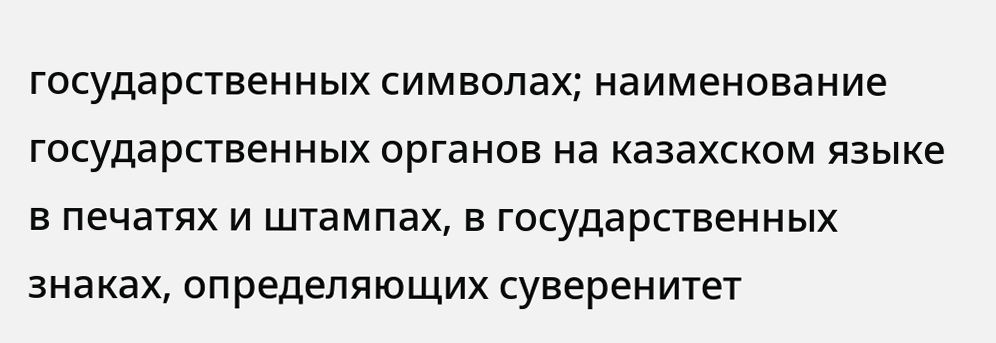государственных символах; наименование государственных органов на казахском языке в печатях и штампах, в государственных знаках, определяющих суверенитет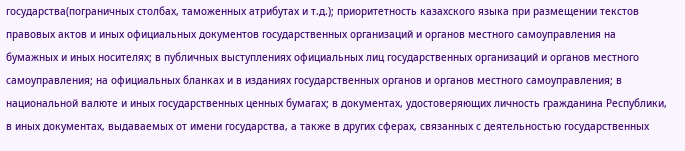государства(пограничных столбах, таможенных атрибутах и т.д.); приоритетность казахского языка при размещении текстов правовых актов и иных официальных документов государственных организаций и органов местного самоуправления на бумажных и иных носителях; в публичных выступлениях официальных лиц государственных организаций и органов местного самоуправления; на официальных бланках и в изданиях государственных органов и органов местного самоуправления; в национальной валюте и иных государственных ценных бумагах; в документах, удостоверяющих личность гражданина Республики, в иных документах, выдаваемых от имени государства, а также в других сферах, связанных с деятельностью государственных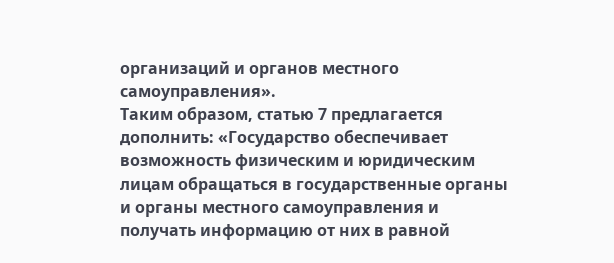организаций и органов местного самоуправления».
Таким образом, статью 7 предлагается дополнить: «Государство обеспечивает возможность физическим и юридическим лицам обращаться в государственные органы и органы местного самоуправления и получать информацию от них в равной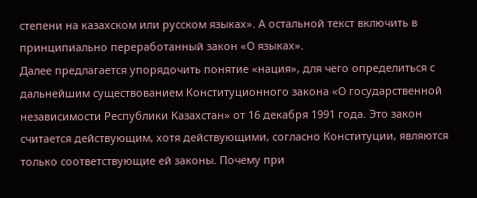степени на казахском или русском языках». А остальной текст включить в принципиально переработанный закон «О языках».
Далее предлагается упорядочить понятие «нация», для чего определиться с дальнейшим существованием Конституционного закона «О государственной независимости Республики Казахстан» от 16 декабря 1991 года. Это закон считается действующим, хотя действующими, согласно Конституции, являются только соответствующие ей законы. Почему при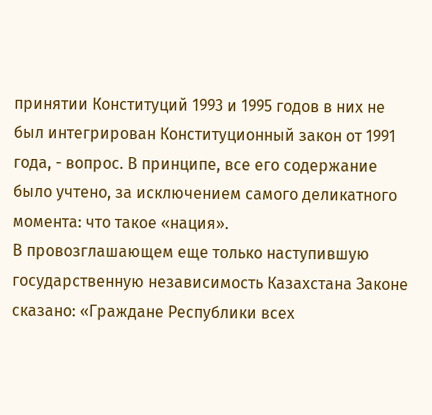принятии Конституций 1993 и 1995 годов в них не был интегрирован Конституционный закон от 1991 года, - вопрос. В принципе, все его содержание было учтено, за исключением самого деликатного момента: что такое «нация».
В провозглашающем еще только наступившую государственную независимость Казахстана Законе сказано: «Граждане Республики всех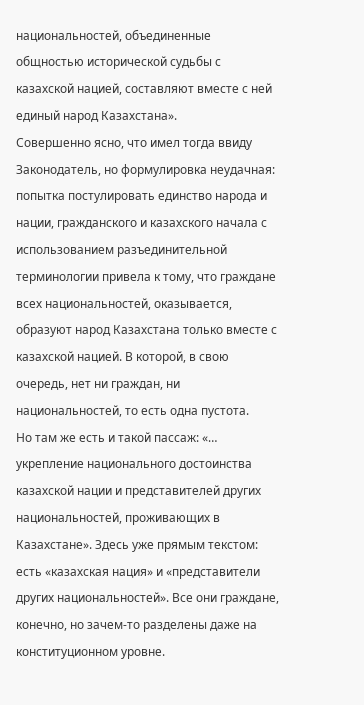национальностей, объединенные общностью исторической судьбы с казахской нацией, составляют вместе с ней единый народ Казахстана».
Совершенно ясно, что имел тогда ввиду Законодатель, но формулировка неудачная: попытка постулировать единство народа и нации, гражданского и казахского начала с использованием разъединительной терминологии привела к тому, что граждане всех национальностей, оказывается, образуют народ Казахстана только вместе с казахской нацией. В которой, в свою очередь, нет ни граждан, ни национальностей, то есть одна пустота.
Но там же есть и такой пассаж: «… укрепление национального достоинства казахской нации и представителей других национальностей, проживающих в Казахстане». Здесь уже прямым текстом: есть «казахская нация» и «представители других национальностей». Все они граждане, конечно, но зачем-то разделены даже на конституционном уровне.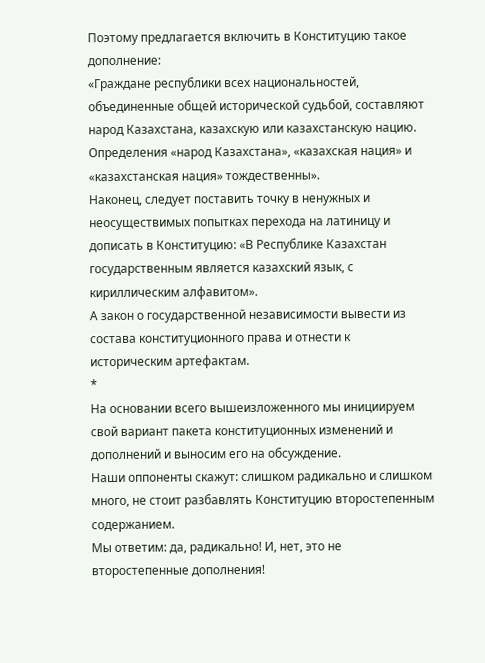Поэтому предлагается включить в Конституцию такое дополнение:
«Граждане республики всех национальностей, объединенные общей исторической судьбой, составляют народ Казахстана, казахскую или казахстанскую нацию. Определения «народ Казахстана», «казахская нация» и «казахстанская нация» тождественны».
Наконец, следует поставить точку в ненужных и неосуществимых попытках перехода на латиницу и дописать в Конституцию: «В Республике Казахстан государственным является казахский язык, с кириллическим алфавитом».
А закон о государственной независимости вывести из состава конституционного права и отнести к историческим артефактам.
*
На основании всего вышеизложенного мы инициируем свой вариант пакета конституционных изменений и дополнений и выносим его на обсуждение.
Наши оппоненты скажут: слишком радикально и слишком много, не стоит разбавлять Конституцию второстепенным содержанием.
Мы ответим: да, радикально! И, нет, это не второстепенные дополнения!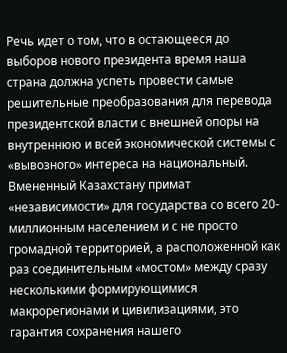Речь идет о том, что в остающееся до выборов нового президента время наша страна должна успеть провести самые решительные преобразования для перевода президентской власти с внешней опоры на внутреннюю и всей экономической системы с «вывозного» интереса на национальный.
Вмененный Казахстану примат «независимости» для государства со всего 20-миллионным населением и с не просто громадной территорией, а расположенной как раз соединительным «мостом» между сразу несколькими формирующимися макрорегионами и цивилизациями, это гарантия сохранения нашего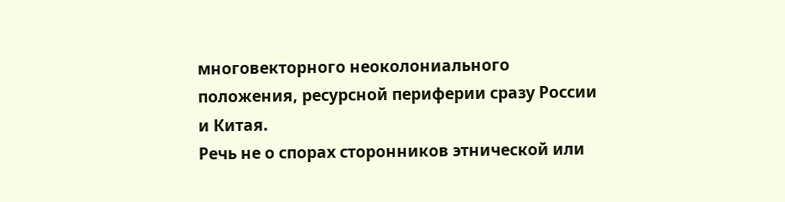многовекторного неоколониального положения, ресурсной периферии сразу России и Китая.
Речь не о спорах сторонников этнической или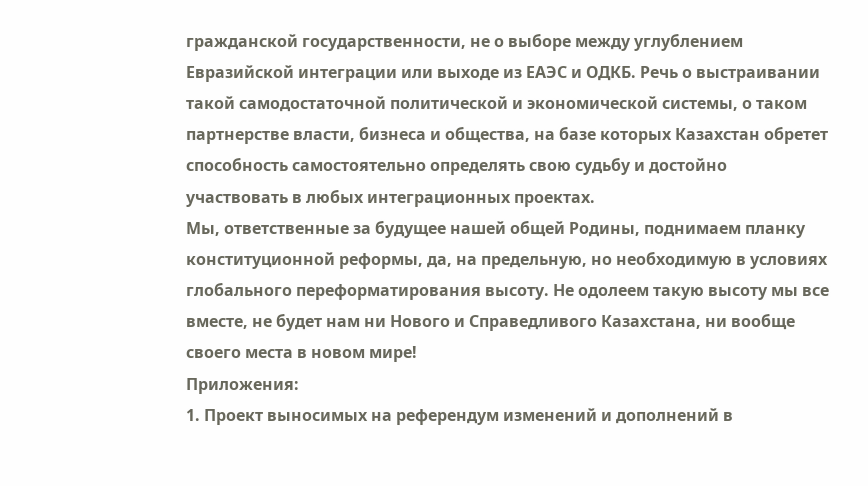гражданской государственности, не о выборе между углублением Евразийской интеграции или выходе из ЕАЭС и ОДКБ. Речь о выстраивании такой самодостаточной политической и экономической системы, о таком партнерстве власти, бизнеса и общества, на базе которых Казахстан обретет способность самостоятельно определять свою судьбу и достойно участвовать в любых интеграционных проектах.
Мы, ответственные за будущее нашей общей Родины, поднимаем планку конституционной реформы, да, на предельную, но необходимую в условиях глобального переформатирования высоту. Не одолеем такую высоту мы все вместе, не будет нам ни Нового и Справедливого Казахстана, ни вообще своего места в новом мире!
Приложения:
1. Проект выносимых на референдум изменений и дополнений в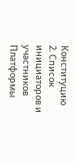Конституцию
2. Список инициаторов и участников Платформы